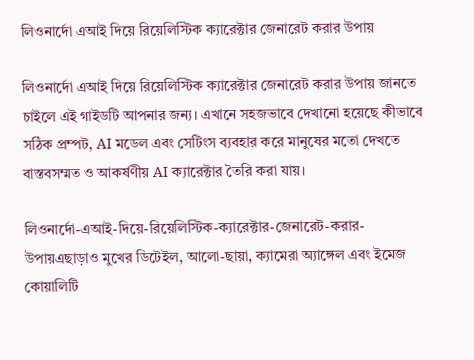লিওনার্দো এআই দিয়ে রিয়েলিস্টিক ক্যারেক্টার জেনারেট করার উপায়

লিওনার্দো এআই দিয়ে রিয়েলিস্টিক ক্যারেক্টার জেনারেট করার উপায় জানতে চাইলে এই গাইডটি আপনার জন্য। এখানে সহজভাবে দেখানো হয়েছে কীভাবে সঠিক প্রম্পট, AI মডেল এবং সেটিংস ব্যবহার করে মানুষের মতো দেখতে বাস্তবসম্মত ও আকর্ষণীয় AI ক্যারেক্টার তৈরি করা যায়।

লিওনার্দো-এআই-দিয়ে-রিয়েলিস্টিক-ক্যারেক্টার-জেনারেট-করার-উপায়এছাড়াও মুখের ডিটেইল, আলো-ছায়া, ক্যামেরা অ্যাঙ্গেল এবং ইমেজ কোয়ালিটি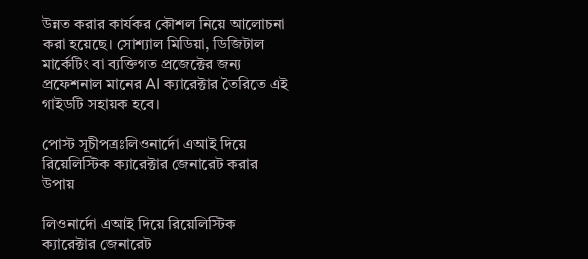উন্নত করার কার্যকর কৌশল নিয়ে আলোচনা করা হয়েছে। সোশ্যাল মিডিয়া, ডিজিটাল মার্কেটিং বা ব্যক্তিগত প্রজেক্টের জন্য প্রফেশনাল মানের AI ক্যারেক্টার তৈরিতে এই গাইডটি সহায়ক হবে।

পোস্ট সূচীপত্রঃলিওনার্দো এআই দিয়ে রিয়েলিস্টিক ক্যারেক্টার জেনারেট করার উপায়

লিওনার্দো এআই দিয়ে রিয়েলিস্টিক ক্যারেক্টার জেনারেট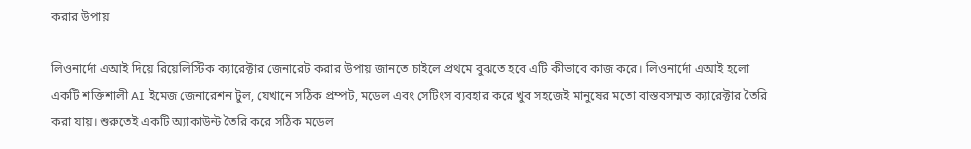করার উপায়

লিওনার্দো এআই দিয়ে রিয়েলিস্টিক ক্যারেক্টার জেনারেট করার উপায় জানতে চাইলে প্রথমে বুঝতে হবে এটি কীভাবে কাজ করে। লিওনার্দো এআই হলো একটি শক্তিশালী AI ইমেজ জেনারেশন টুল, যেখানে সঠিক প্রম্পট, মডেল এবং সেটিংস ব্যবহার করে খুব সহজেই মানুষের মতো বাস্তবসম্মত ক্যারেক্টার তৈরি করা যায়। শুরুতেই একটি অ্যাকাউন্ট তৈরি করে সঠিক মডেল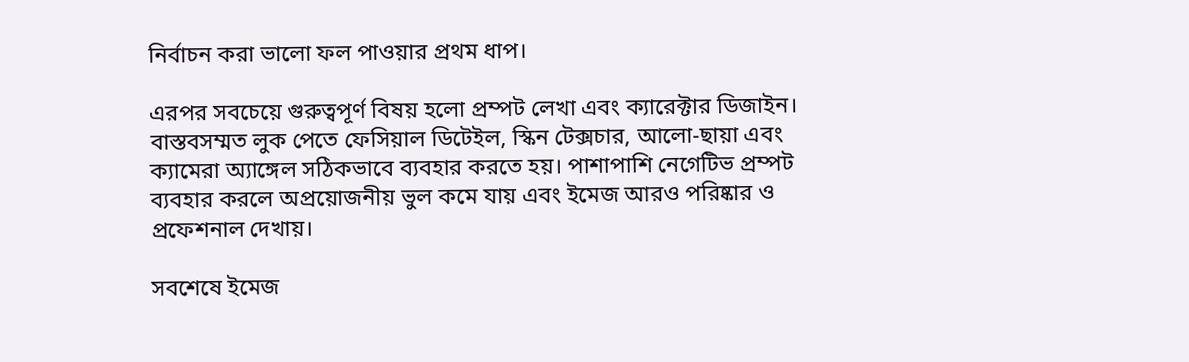নির্বাচন করা ভালো ফল পাওয়ার প্রথম ধাপ।

এরপর সবচেয়ে গুরুত্বপূর্ণ বিষয় হলো প্রম্পট লেখা এবং ক্যারেক্টার ডিজাইন। বাস্তবসম্মত লুক পেতে ফেসিয়াল ডিটেইল, স্কিন টেক্সচার, আলো-ছায়া এবং ক্যামেরা অ্যাঙ্গেল সঠিকভাবে ব্যবহার করতে হয়। পাশাপাশি নেগেটিভ প্রম্পট ব্যবহার করলে অপ্রয়োজনীয় ভুল কমে যায় এবং ইমেজ আরও পরিষ্কার ও প্রফেশনাল দেখায়।

সবশেষে ইমেজ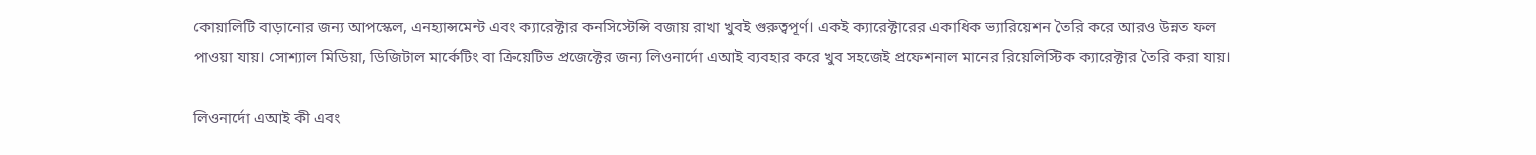কোয়ালিটি বাড়ানোর জন্য আপস্কেল, এনহ্যান্সমেন্ট এবং ক্যারেক্টার কনসিস্টেন্সি বজায় রাখা খুবই গুরুত্বপূর্ণ। একই ক্যারেক্টারের একাধিক ভ্যারিয়েশন তৈরি করে আরও উন্নত ফল পাওয়া যায়। সোশ্যাল মিডিয়া, ডিজিটাল মার্কেটিং বা ক্রিয়েটিভ প্রজেক্টের জন্য লিওনার্দো এআই ব্যবহার করে খুব সহজেই প্রফেশনাল মানের রিয়েলিস্টিক ক্যারেক্টার তৈরি করা যায়।

লিওনার্দো এআই কী এবং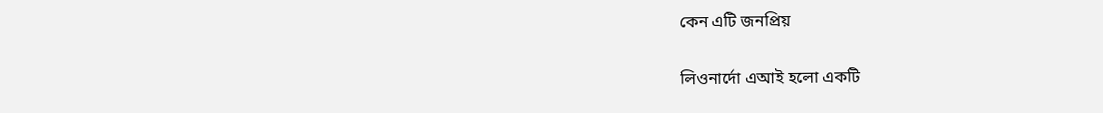কেন এটি জনপ্রিয়

লিওনার্দো এআই হলো একটি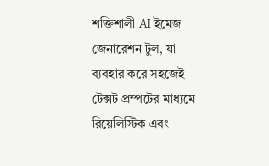শক্তিশালী AI ইমেজ জেনারেশন টুল, যা ব্যবহার করে সহজেই টেক্সট প্রম্পটের মাধ্যমে রিয়েলিস্টিক এবং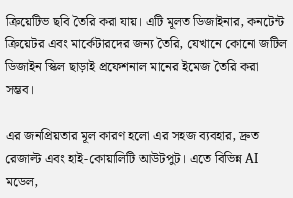ক্রিয়েটিভ ছবি তৈরি করা যায়। এটি মূলত ডিজাইনার, কনটেন্ট ক্রিয়েটর এবং মার্কেটারদের জন্য তৈরি, যেখানে কোনো জটিল ডিজাইন স্কিল ছাড়াই প্রফেশনাল মানের ইমেজ তৈরি করা সম্ভব।

এর জনপ্রিয়তার মূল কারণ হলো এর সহজ ব্যবহার, দ্রুত রেজাল্ট এবং হাই-কোয়ালিটি আউটপুট। এতে বিভিন্ন AI মডেল,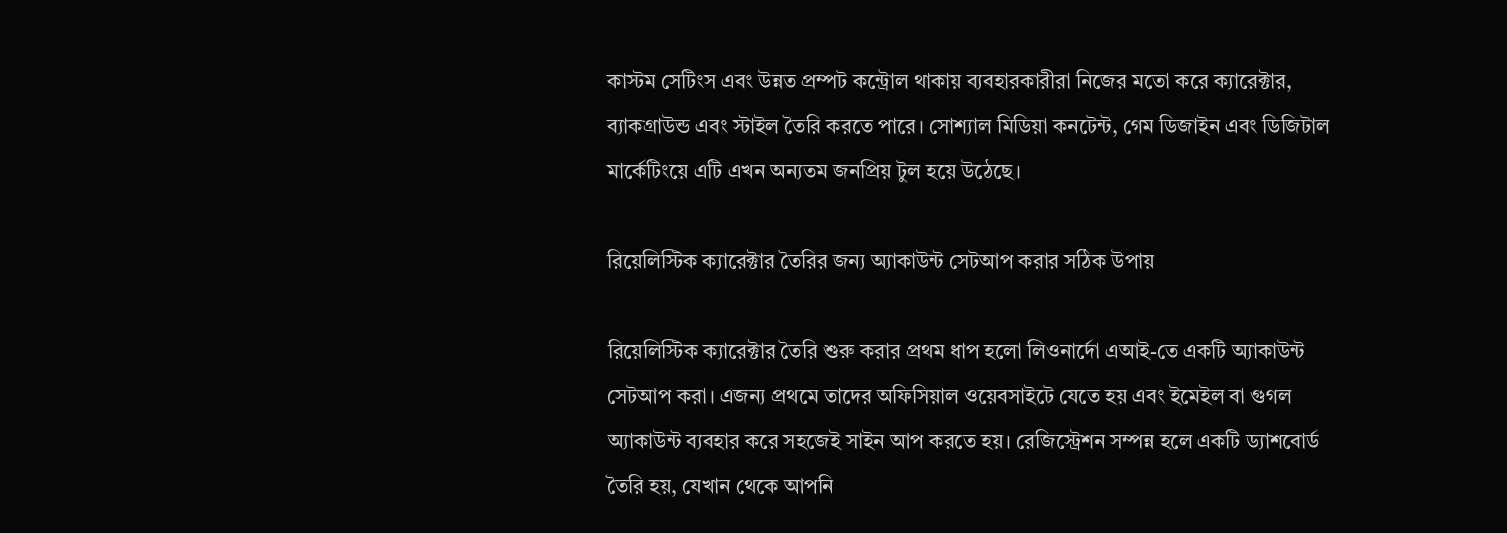কাস্টম সেটিংস এবং উন্নত প্রম্পট কন্ট্রোল থাকায় ব্যবহারকারীরা নিজের মতো করে ক্যারেক্টার, ব্যাকগ্রাউন্ড এবং স্টাইল তৈরি করতে পারে। সোশ্যাল মিডিয়া কনটেন্ট, গেম ডিজাইন এবং ডিজিটাল মার্কেটিংয়ে এটি এখন অন্যতম জনপ্রিয় টুল হয়ে উঠেছে।

রিয়েলিস্টিক ক্যারেক্টার তৈরির জন্য অ্যাকাউন্ট সেটআপ করার সঠিক উপায়

রিয়েলিস্টিক ক্যারেক্টার তৈরি শুরু করার প্রথম ধাপ হলো লিওনার্দো এআই-তে একটি অ্যাকাউন্ট সেটআপ করা। এজন্য প্রথমে তাদের অফিসিয়াল ওয়েবসাইটে যেতে হয় এবং ইমেইল বা গুগল অ্যাকাউন্ট ব্যবহার করে সহজেই সাইন আপ করতে হয়। রেজিস্ট্রেশন সম্পন্ন হলে একটি ড্যাশবোর্ড তৈরি হয়, যেখান থেকে আপনি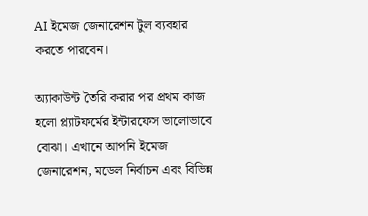AI ইমেজ জেনারেশন টুল ব্যবহার করতে পারবেন।

অ্যাকাউন্ট তৈরি করার পর প্রথম কাজ হলো প্ল্যাটফর্মের ইন্টারফেস ভালোভাবে বোঝা। এখানে আপনি ইমেজ জেনারেশন, মডেল নির্বাচন এবং বিভিন্ন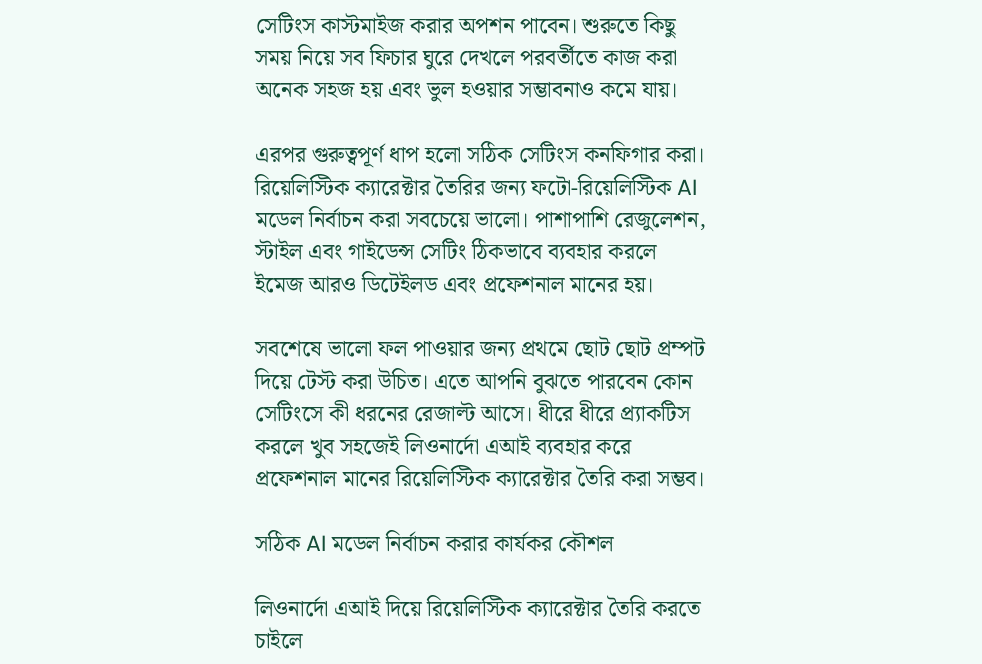সেটিংস কাস্টমাইজ করার অপশন পাবেন। শুরুতে কিছু সময় নিয়ে সব ফিচার ঘুরে দেখলে পরবর্তীতে কাজ করা অনেক সহজ হয় এবং ভুল হওয়ার সম্ভাবনাও কমে যায়।

এরপর গুরুত্বপূর্ণ ধাপ হলো সঠিক সেটিংস কনফিগার করা। রিয়েলিস্টিক ক্যারেক্টার তৈরির জন্য ফটো-রিয়েলিস্টিক AI মডেল নির্বাচন করা সবচেয়ে ভালো। পাশাপাশি রেজুলেশন, স্টাইল এবং গাইডেন্স সেটিং ঠিকভাবে ব্যবহার করলে ইমেজ আরও ডিটেইলড এবং প্রফেশনাল মানের হয়।

সবশেষে ভালো ফল পাওয়ার জন্য প্রথমে ছোট ছোট প্রম্পট দিয়ে টেস্ট করা উচিত। এতে আপনি বুঝতে পারবেন কোন সেটিংসে কী ধরনের রেজাল্ট আসে। ধীরে ধীরে প্র্যাকটিস করলে খুব সহজেই লিওনার্দো এআই ব্যবহার করে প্রফেশনাল মানের রিয়েলিস্টিক ক্যারেক্টার তৈরি করা সম্ভব।

সঠিক AI মডেল নির্বাচন করার কার্যকর কৌশল

লিওনার্দো এআই দিয়ে রিয়েলিস্টিক ক্যারেক্টার তৈরি করতে চাইলে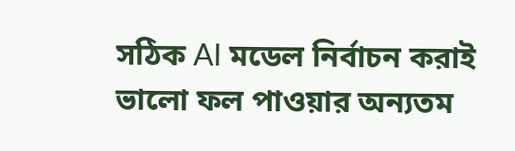সঠিক AI মডেল নির্বাচন করাই ভালো ফল পাওয়ার অন্যতম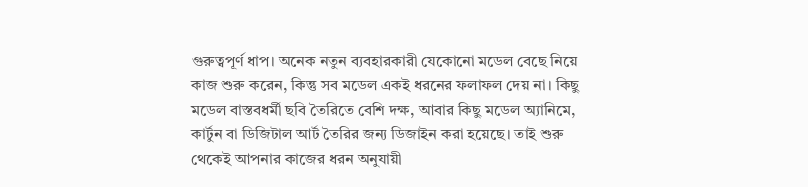গুরুত্বপূর্ণ ধাপ। অনেক নতুন ব্যবহারকারী যেকোনো মডেল বেছে নিয়ে কাজ শুরু করেন, কিন্তু সব মডেল একই ধরনের ফলাফল দেয় না। কিছু মডেল বাস্তবধর্মী ছবি তৈরিতে বেশি দক্ষ, আবার কিছু মডেল অ্যানিমে, কার্টুন বা ডিজিটাল আর্ট তৈরির জন্য ডিজাইন করা হয়েছে। তাই শুরু থেকেই আপনার কাজের ধরন অনুযায়ী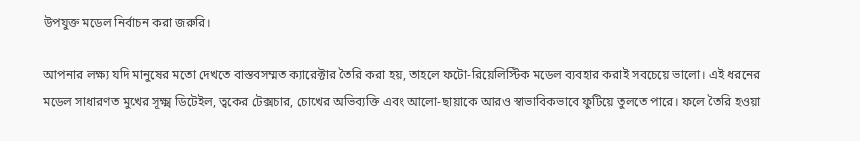উপযুক্ত মডেল নির্বাচন করা জরুরি।

আপনার লক্ষ্য যদি মানুষের মতো দেখতে বাস্তবসম্মত ক্যারেক্টার তৈরি করা হয়, তাহলে ফটো-রিয়েলিস্টিক মডেল ব্যবহার করাই সবচেয়ে ভালো। এই ধরনের মডেল সাধারণত মুখের সূক্ষ্ম ডিটেইল, ত্বকের টেক্সচার, চোখের অভিব্যক্তি এবং আলো-ছায়াকে আরও স্বাভাবিকভাবে ফুটিয়ে তুলতে পারে। ফলে তৈরি হওয়া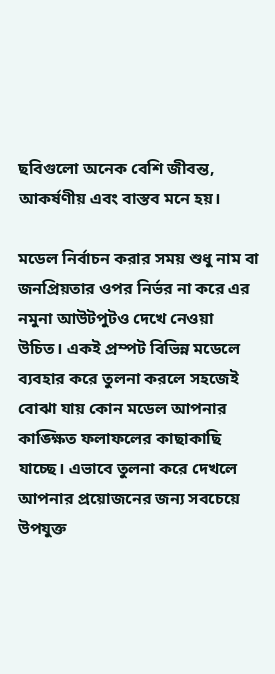ছবিগুলো অনেক বেশি জীবন্ত, আকর্ষণীয় এবং বাস্তব মনে হয়।

মডেল নির্বাচন করার সময় শুধু নাম বা জনপ্রিয়তার ওপর নির্ভর না করে এর নমুনা আউটপুটও দেখে নেওয়া উচিত। একই প্রম্পট বিভিন্ন মডেলে ব্যবহার করে তুলনা করলে সহজেই বোঝা যায় কোন মডেল আপনার কাঙ্ক্ষিত ফলাফলের কাছাকাছি যাচ্ছে। এভাবে তুলনা করে দেখলে আপনার প্রয়োজনের জন্য সবচেয়ে উপযুক্ত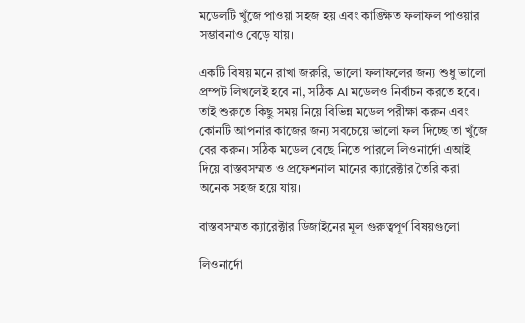মডেলটি খুঁজে পাওয়া সহজ হয় এবং কাঙ্ক্ষিত ফলাফল পাওয়ার সম্ভাবনাও বেড়ে যায়।

একটি বিষয় মনে রাখা জরুরি, ভালো ফলাফলের জন্য শুধু ভালো প্রম্পট লিখলেই হবে না, সঠিক AI মডেলও নির্বাচন করতে হবে। তাই শুরুতে কিছু সময় নিয়ে বিভিন্ন মডেল পরীক্ষা করুন এবং কোনটি আপনার কাজের জন্য সবচেয়ে ভালো ফল দিচ্ছে তা খুঁজে বের করুন। সঠিক মডেল বেছে নিতে পারলে লিওনার্দো এআই দিয়ে বাস্তবসম্মত ও প্রফেশনাল মানের ক্যারেক্টার তৈরি করা অনেক সহজ হয়ে যায়।

বাস্তবসম্মত ক্যারেক্টার ডিজাইনের মূল গুরুত্বপূর্ণ বিষয়গুলো

লিওনার্দো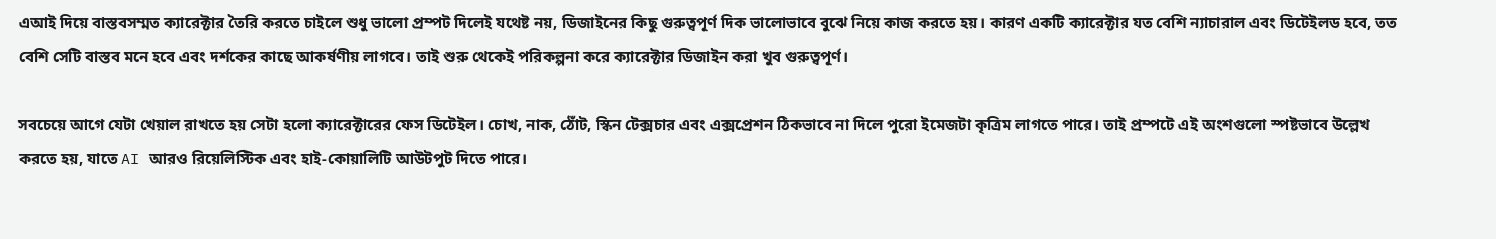এআই দিয়ে বাস্তবসম্মত ক্যারেক্টার তৈরি করতে চাইলে শুধু ভালো প্রম্পট দিলেই যথেষ্ট নয়, ডিজাইনের কিছু গুরুত্বপূর্ণ দিক ভালোভাবে বুঝে নিয়ে কাজ করতে হয়। কারণ একটি ক্যারেক্টার যত বেশি ন্যাচারাল এবং ডিটেইলড হবে, তত বেশি সেটি বাস্তব মনে হবে এবং দর্শকের কাছে আকর্ষণীয় লাগবে। তাই শুরু থেকেই পরিকল্পনা করে ক্যারেক্টার ডিজাইন করা খুব গুরুত্বপূর্ণ।

সবচেয়ে আগে যেটা খেয়াল রাখতে হয় সেটা হলো ক্যারেক্টারের ফেস ডিটেইল। চোখ, নাক, ঠোঁট, স্কিন টেক্সচার এবং এক্সপ্রেশন ঠিকভাবে না দিলে পুরো ইমেজটা কৃত্রিম লাগতে পারে। তাই প্রম্পটে এই অংশগুলো স্পষ্টভাবে উল্লেখ করতে হয়, যাতে AI আরও রিয়েলিস্টিক এবং হাই-কোয়ালিটি আউটপুট দিতে পারে।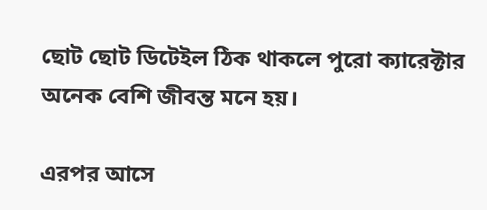ছোট ছোট ডিটেইল ঠিক থাকলে পুরো ক্যারেক্টার অনেক বেশি জীবন্ত মনে হয়।

এরপর আসে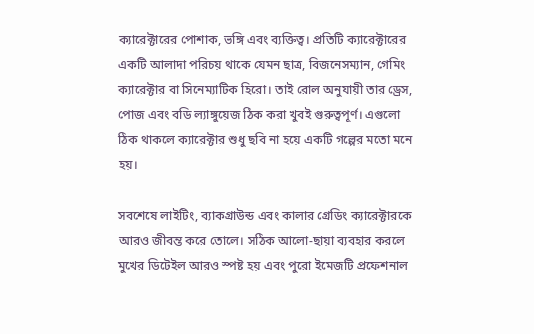ক্যারেক্টারের পোশাক, ভঙ্গি এবং ব্যক্তিত্ব। প্রতিটি ক্যারেক্টারের একটি আলাদা পরিচয় থাকে যেমন ছাত্র, বিজনেসম্যান, গেমিং ক্যারেক্টার বা সিনেম্যাটিক হিরো। তাই রোল অনুযায়ী তার ড্রেস, পোজ এবং বডি ল্যাঙ্গুয়েজ ঠিক করা খুবই গুরুত্বপূর্ণ। এগুলো ঠিক থাকলে ক্যারেক্টার শুধু ছবি না হয়ে একটি গল্পের মতো মনে হয়।

সবশেষে লাইটিং, ব্যাকগ্রাউন্ড এবং কালার গ্রেডিং ক্যারেক্টারকে আরও জীবন্ত করে তোলে। সঠিক আলো-ছায়া ব্যবহার করলে মুখের ডিটেইল আরও স্পষ্ট হয় এবং পুরো ইমেজটি প্রফেশনাল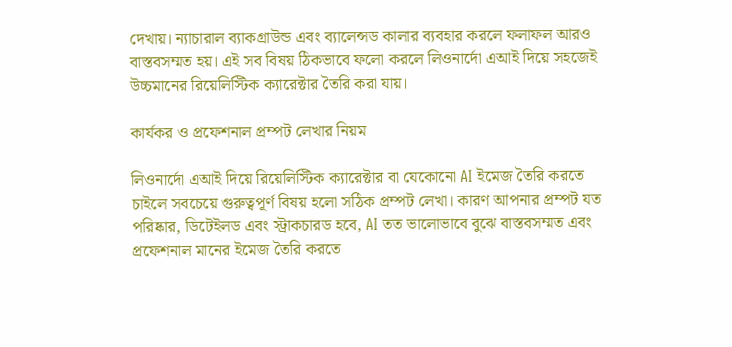দেখায়। ন্যাচারাল ব্যাকগ্রাউন্ড এবং ব্যালেন্সড কালার ব্যবহার করলে ফলাফল আরও বাস্তবসম্মত হয়। এই সব বিষয় ঠিকভাবে ফলো করলে লিওনার্দো এআই দিয়ে সহজেই উচ্চমানের রিয়েলিস্টিক ক্যারেক্টার তৈরি করা যায়।

কার্যকর ও প্রফেশনাল প্রম্পট লেখার নিয়ম

লিওনার্দো এআই দিয়ে রিয়েলিস্টিক ক্যারেক্টার বা যেকোনো AI ইমেজ তৈরি করতে চাইলে সবচেয়ে গুরুত্বপূর্ণ বিষয় হলো সঠিক প্রম্পট লেখা। কারণ আপনার প্রম্পট যত পরিষ্কার, ডিটেইলড এবং স্ট্রাকচারড হবে, AI তত ভালোভাবে বুঝে বাস্তবসম্মত এবং প্রফেশনাল মানের ইমেজ তৈরি করতে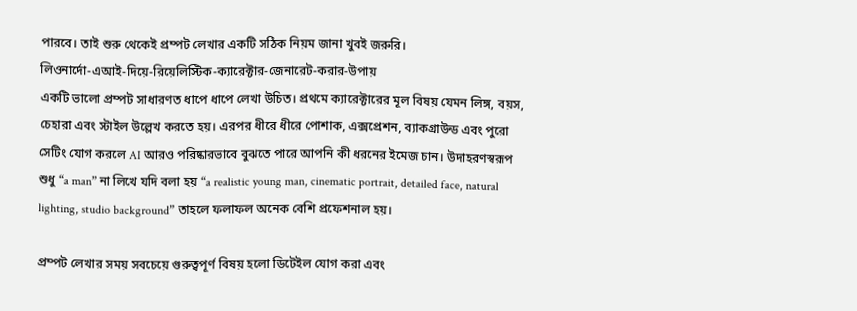পারবে। তাই শুরু থেকেই প্রম্পট লেখার একটি সঠিক নিয়ম জানা খুবই জরুরি।
লিওনার্দো-এআই-দিয়ে-রিয়েলিস্টিক-ক্যারেক্টার-জেনারেট-করার-উপায়
একটি ভালো প্রম্পট সাধারণত ধাপে ধাপে লেখা উচিত। প্রথমে ক্যারেক্টারের মূল বিষয় যেমন লিঙ্গ, বয়স, চেহারা এবং স্টাইল উল্লেখ করতে হয়। এরপর ধীরে ধীরে পোশাক, এক্সপ্রেশন, ব্যাকগ্রাউন্ড এবং পুরো সেটিং যোগ করলে AI আরও পরিষ্কারভাবে বুঝতে পারে আপনি কী ধরনের ইমেজ চান। উদাহরণস্বরূপ শুধু “a man” না লিখে যদি বলা হয় “a realistic young man, cinematic portrait, detailed face, natural lighting, studio background” তাহলে ফলাফল অনেক বেশি প্রফেশনাল হয়।

প্রম্পট লেখার সময় সবচেয়ে গুরুত্বপূর্ণ বিষয় হলো ডিটেইল যোগ করা এবং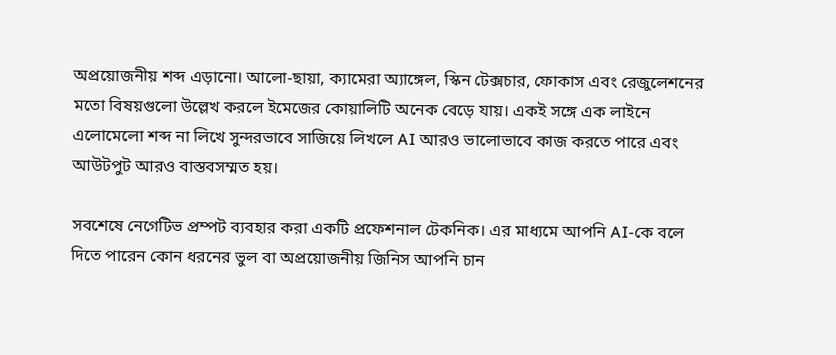অপ্রয়োজনীয় শব্দ এড়ানো। আলো-ছায়া, ক্যামেরা অ্যাঙ্গেল, স্কিন টেক্সচার, ফোকাস এবং রেজুলেশনের মতো বিষয়গুলো উল্লেখ করলে ইমেজের কোয়ালিটি অনেক বেড়ে যায়। একই সঙ্গে এক লাইনে এলোমেলো শব্দ না লিখে সুন্দরভাবে সাজিয়ে লিখলে AI আরও ভালোভাবে কাজ করতে পারে এবং আউটপুট আরও বাস্তবসম্মত হয়।

সবশেষে নেগেটিভ প্রম্পট ব্যবহার করা একটি প্রফেশনাল টেকনিক। এর মাধ্যমে আপনি AI-কে বলে দিতে পারেন কোন ধরনের ভুল বা অপ্রয়োজনীয় জিনিস আপনি চান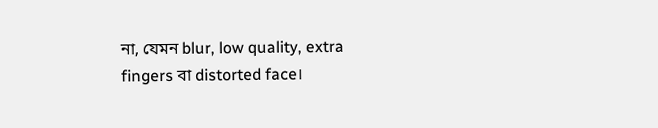না, যেমন blur, low quality, extra fingers বা distorted face।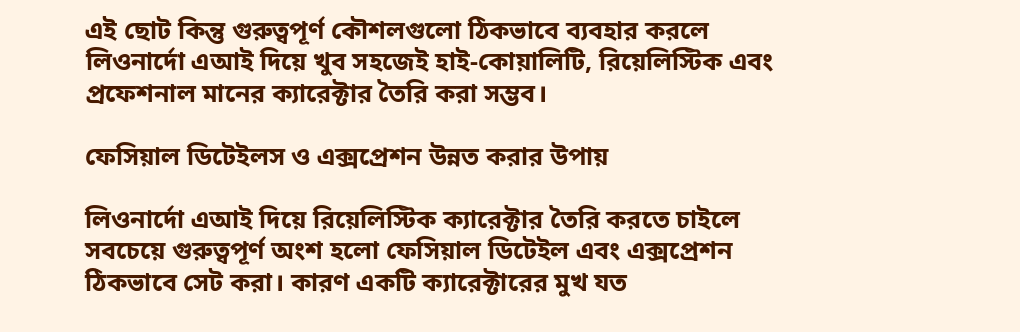এই ছোট কিন্তু গুরুত্বপূর্ণ কৌশলগুলো ঠিকভাবে ব্যবহার করলে লিওনার্দো এআই দিয়ে খুব সহজেই হাই-কোয়ালিটি, রিয়েলিস্টিক এবং প্রফেশনাল মানের ক্যারেক্টার তৈরি করা সম্ভব।

ফেসিয়াল ডিটেইলস ও এক্সপ্রেশন উন্নত করার উপায়

লিওনার্দো এআই দিয়ে রিয়েলিস্টিক ক্যারেক্টার তৈরি করতে চাইলে সবচেয়ে গুরুত্বপূর্ণ অংশ হলো ফেসিয়াল ডিটেইল এবং এক্সপ্রেশন ঠিকভাবে সেট করা। কারণ একটি ক্যারেক্টারের মুখ যত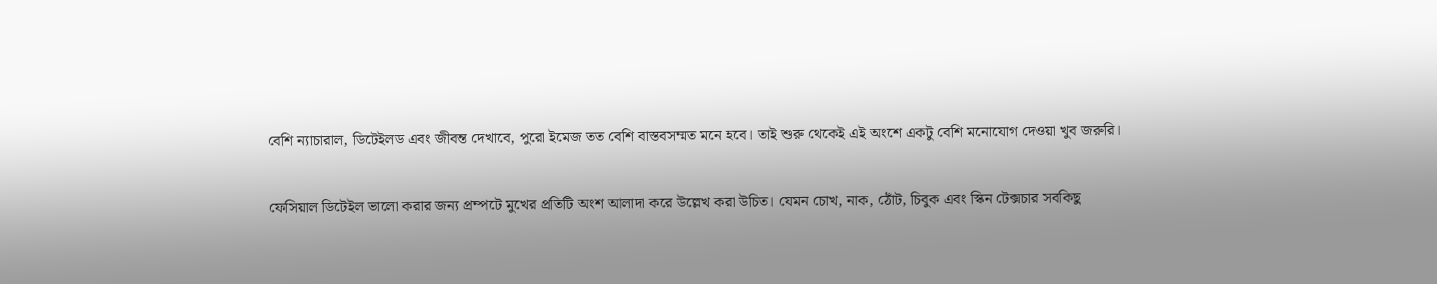বেশি ন্যাচারাল, ডিটেইলড এবং জীবন্ত দেখাবে, পুরো ইমেজ তত বেশি বাস্তবসম্মত মনে হবে। তাই শুরু থেকেই এই অংশে একটু বেশি মনোযোগ দেওয়া খুব জরুরি।

ফেসিয়াল ডিটেইল ভালো করার জন্য প্রম্পটে মুখের প্রতিটি অংশ আলাদা করে উল্লেখ করা উচিত। যেমন চোখ, নাক, ঠোঁট, চিবুক এবং স্কিন টেক্সচার সবকিছু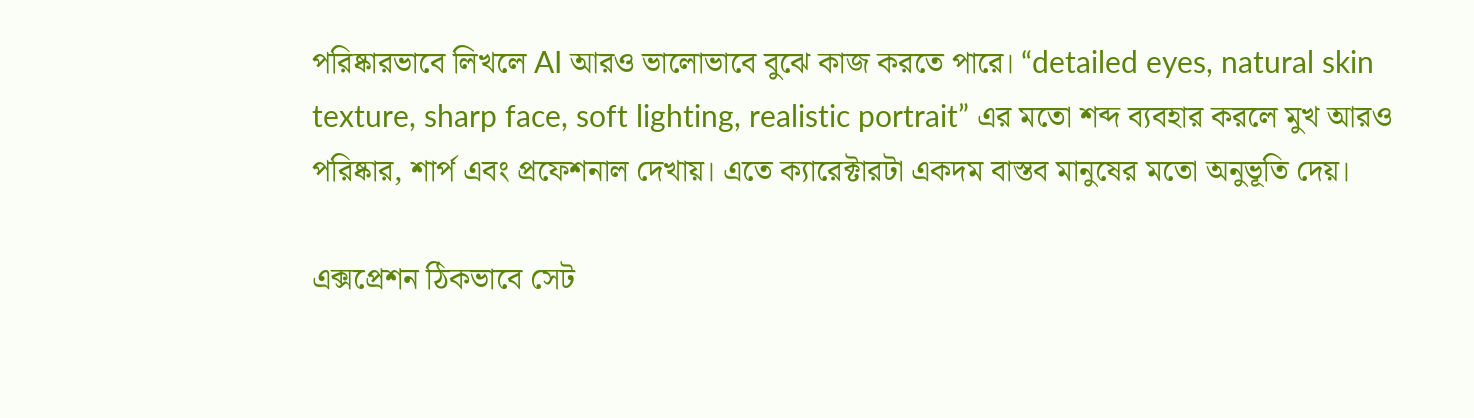পরিষ্কারভাবে লিখলে AI আরও ভালোভাবে বুঝে কাজ করতে পারে। “detailed eyes, natural skin texture, sharp face, soft lighting, realistic portrait” এর মতো শব্দ ব্যবহার করলে মুখ আরও পরিষ্কার, শার্প এবং প্রফেশনাল দেখায়। এতে ক্যারেক্টারটা একদম বাস্তব মানুষের মতো অনুভূতি দেয়।

এক্সপ্রেশন ঠিকভাবে সেট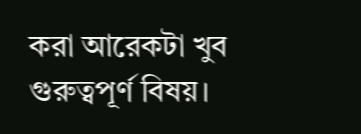করা আরেকটা খুব গুরুত্বপূর্ণ বিষয়।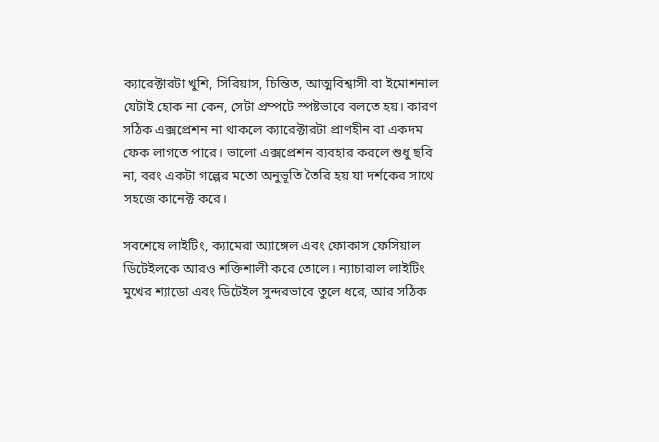ক্যারেক্টারটা খুশি, সিরিয়াস, চিন্তিত, আত্মবিশ্বাসী বা ইমোশনাল যেটাই হোক না কেন, সেটা প্রম্পটে স্পষ্টভাবে বলতে হয়। কারণ সঠিক এক্সপ্রেশন না থাকলে ক্যারেক্টারটা প্রাণহীন বা একদম ফেক লাগতে পারে। ভালো এক্সপ্রেশন ব্যবহার করলে শুধু ছবি না, বরং একটা গল্পের মতো অনুভূতি তৈরি হয় যা দর্শকের সাথে সহজে কানেক্ট করে।

সবশেষে লাইটিং, ক্যামেরা অ্যাঙ্গেল এবং ফোকাস ফেসিয়াল ডিটেইলকে আরও শক্তিশালী করে তোলে। ন্যাচারাল লাইটিং মুখের শ্যাডো এবং ডিটেইল সুন্দরভাবে তুলে ধরে, আর সঠিক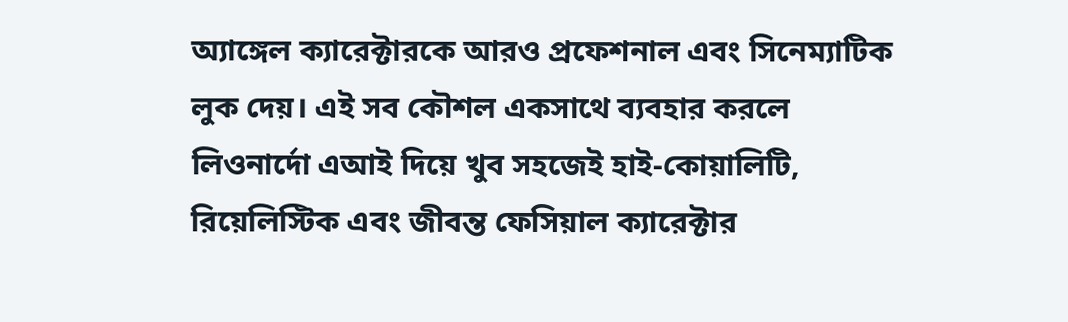অ্যাঙ্গেল ক্যারেক্টারকে আরও প্রফেশনাল এবং সিনেম্যাটিক লুক দেয়। এই সব কৌশল একসাথে ব্যবহার করলে লিওনার্দো এআই দিয়ে খুব সহজেই হাই-কোয়ালিটি, রিয়েলিস্টিক এবং জীবন্ত ফেসিয়াল ক্যারেক্টার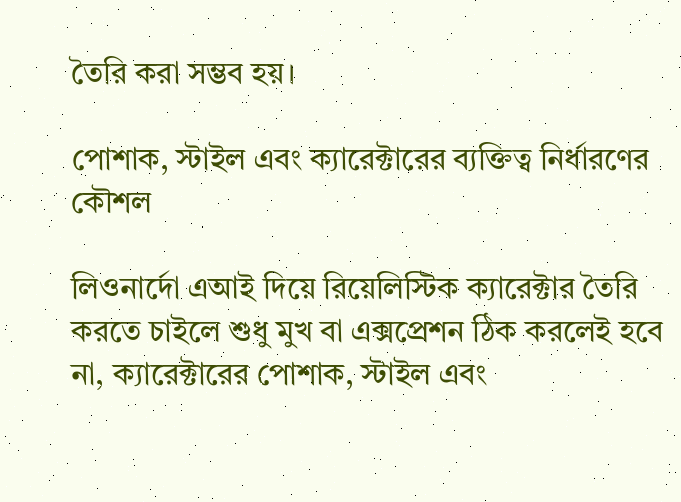তৈরি করা সম্ভব হয়।

পোশাক, স্টাইল এবং ক্যারেক্টারের ব্যক্তিত্ব নির্ধারণের কৌশল

লিওনার্দো এআই দিয়ে রিয়েলিস্টিক ক্যারেক্টার তৈরি করতে চাইলে শুধু মুখ বা এক্সপ্রেশন ঠিক করলেই হবে না, ক্যারেক্টারের পোশাক, স্টাইল এবং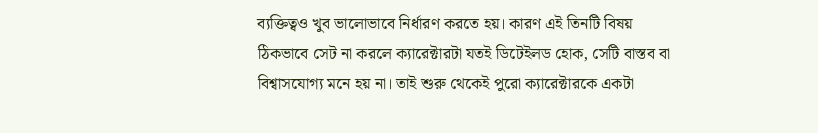ব্যক্তিত্বও খুব ভালোভাবে নির্ধারণ করতে হয়। কারণ এই তিনটি বিষয় ঠিকভাবে সেট না করলে ক্যারেক্টারটা যতই ডিটেইলড হোক, সেটি বাস্তব বা বিশ্বাসযোগ্য মনে হয় না। তাই শুরু থেকেই পুরো ক্যারেক্টারকে একটা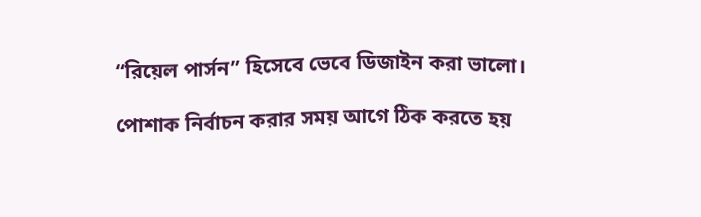“রিয়েল পার্সন” হিসেবে ভেবে ডিজাইন করা ভালো।

পোশাক নির্বাচন করার সময় আগে ঠিক করতে হয়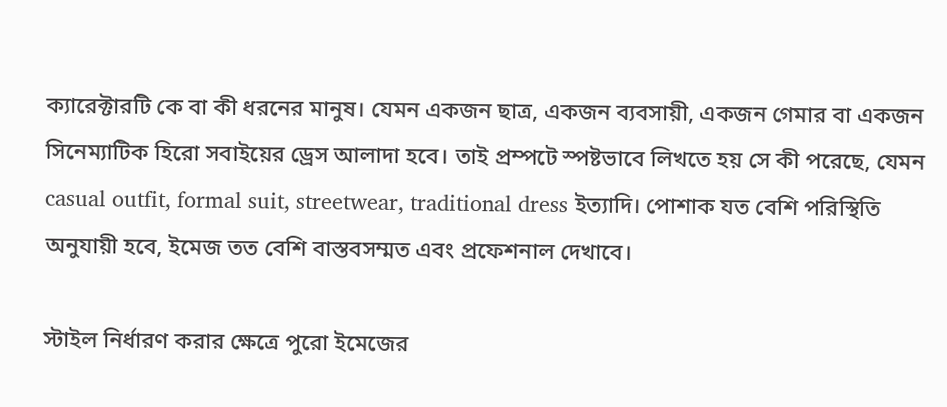ক্যারেক্টারটি কে বা কী ধরনের মানুষ। যেমন একজন ছাত্র, একজন ব্যবসায়ী, একজন গেমার বা একজন সিনেম্যাটিক হিরো সবাইয়ের ড্রেস আলাদা হবে। তাই প্রম্পটে স্পষ্টভাবে লিখতে হয় সে কী পরেছে, যেমন casual outfit, formal suit, streetwear, traditional dress ইত্যাদি। পোশাক যত বেশি পরিস্থিতি অনুযায়ী হবে, ইমেজ তত বেশি বাস্তবসম্মত এবং প্রফেশনাল দেখাবে।

স্টাইল নির্ধারণ করার ক্ষেত্রে পুরো ইমেজের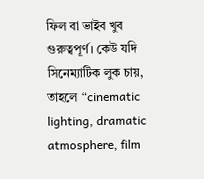ফিল বা ভাইব খুব গুরুত্বপূর্ণ। কেউ যদি সিনেম্যাটিক লুক চায়, তাহলে “cinematic lighting, dramatic atmosphere, film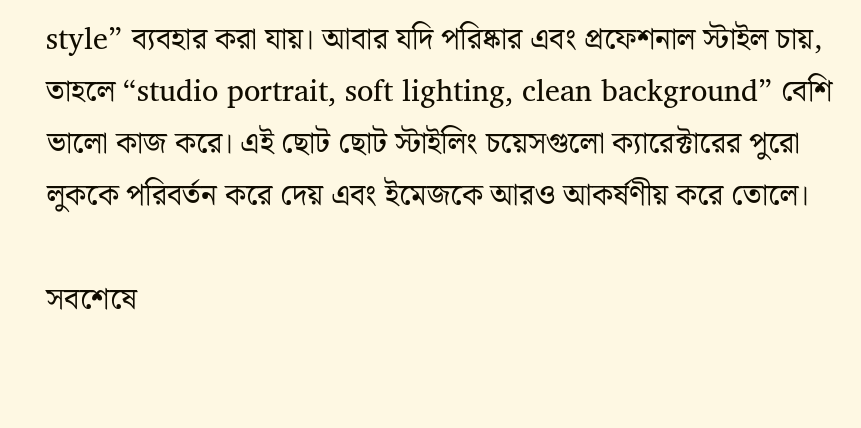style” ব্যবহার করা যায়। আবার যদি পরিষ্কার এবং প্রফেশনাল স্টাইল চায়, তাহলে “studio portrait, soft lighting, clean background” বেশি ভালো কাজ করে। এই ছোট ছোট স্টাইলিং চয়েসগুলো ক্যারেক্টারের পুরো লুককে পরিবর্তন করে দেয় এবং ইমেজকে আরও আকর্ষণীয় করে তোলে।

সবশেষে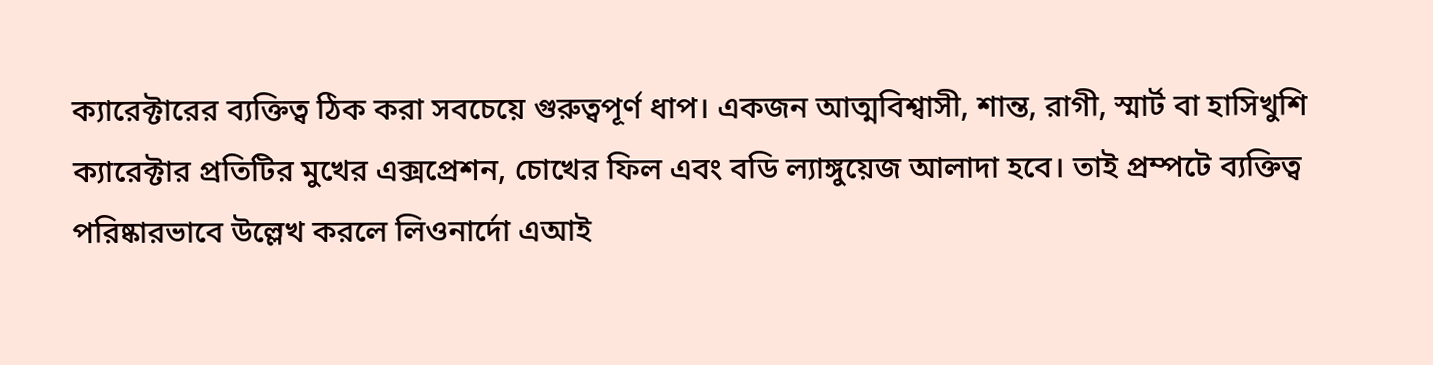ক্যারেক্টারের ব্যক্তিত্ব ঠিক করা সবচেয়ে গুরুত্বপূর্ণ ধাপ। একজন আত্মবিশ্বাসী, শান্ত, রাগী, স্মার্ট বা হাসিখুশি ক্যারেক্টার প্রতিটির মুখের এক্সপ্রেশন, চোখের ফিল এবং বডি ল্যাঙ্গুয়েজ আলাদা হবে। তাই প্রম্পটে ব্যক্তিত্ব পরিষ্কারভাবে উল্লেখ করলে লিওনার্দো এআই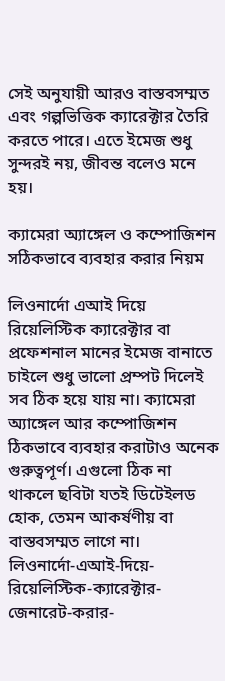সেই অনুযায়ী আরও বাস্তবসম্মত এবং গল্পভিত্তিক ক্যারেক্টার তৈরি করতে পারে। এতে ইমেজ শুধু সুন্দরই নয়, জীবন্ত বলেও মনে হয়।

ক্যামেরা অ্যাঙ্গেল ও কম্পোজিশন সঠিকভাবে ব্যবহার করার নিয়ম

লিওনার্দো এআই দিয়ে রিয়েলিস্টিক ক্যারেক্টার বা প্রফেশনাল মানের ইমেজ বানাতে চাইলে শুধু ভালো প্রম্পট দিলেই সব ঠিক হয়ে যায় না। ক্যামেরা অ্যাঙ্গেল আর কম্পোজিশন ঠিকভাবে ব্যবহার করাটাও অনেক গুরুত্বপূর্ণ। এগুলো ঠিক না থাকলে ছবিটা যতই ডিটেইলড হোক, তেমন আকর্ষণীয় বা বাস্তবসম্মত লাগে না।
লিওনার্দো-এআই-দিয়ে-রিয়েলিস্টিক-ক্যারেক্টার-জেনারেট-করার-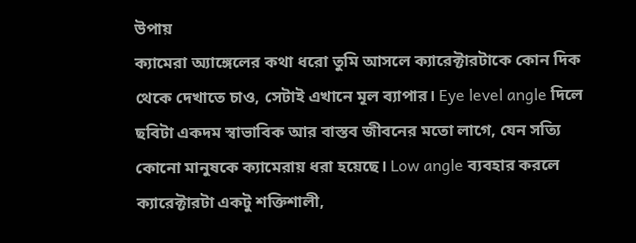উপায়
ক্যামেরা অ্যাঙ্গেলের কথা ধরো তুমি আসলে ক্যারেক্টারটাকে কোন দিক থেকে দেখাতে চাও, সেটাই এখানে মূল ব্যাপার। Eye level angle দিলে ছবিটা একদম স্বাভাবিক আর বাস্তব জীবনের মতো লাগে, যেন সত্যি কোনো মানুষকে ক্যামেরায় ধরা হয়েছে। Low angle ব্যবহার করলে ক্যারেক্টারটা একটু শক্তিশালী,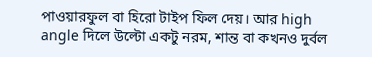পাওয়ারফুল বা হিরো টাইপ ফিল দেয়। আর high angle দিলে উল্টো একটু নরম, শান্ত বা কখনও দুর্বল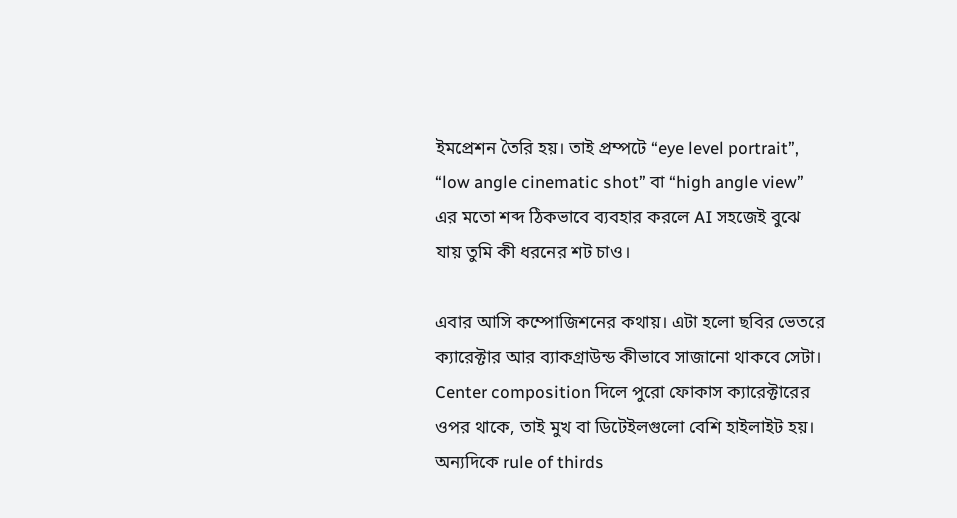ইমপ্রেশন তৈরি হয়। তাই প্রম্পটে “eye level portrait”, “low angle cinematic shot” বা “high angle view” এর মতো শব্দ ঠিকভাবে ব্যবহার করলে AI সহজেই বুঝে যায় তুমি কী ধরনের শট চাও।

এবার আসি কম্পোজিশনের কথায়। এটা হলো ছবির ভেতরে ক্যারেক্টার আর ব্যাকগ্রাউন্ড কীভাবে সাজানো থাকবে সেটা। Center composition দিলে পুরো ফোকাস ক্যারেক্টারের ওপর থাকে, তাই মুখ বা ডিটেইলগুলো বেশি হাইলাইট হয়। অন্যদিকে rule of thirds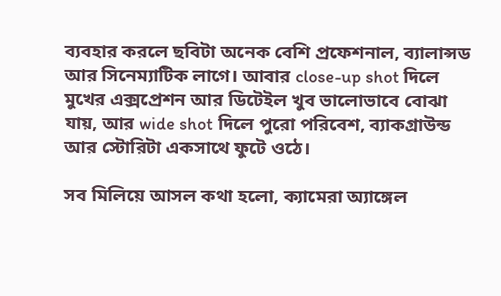ব্যবহার করলে ছবিটা অনেক বেশি প্রফেশনাল, ব্যালান্সড আর সিনেম্যাটিক লাগে। আবার close-up shot দিলে মুখের এক্সপ্রেশন আর ডিটেইল খুব ভালোভাবে বোঝা যায়, আর wide shot দিলে পুরো পরিবেশ, ব্যাকগ্রাউন্ড আর স্টোরিটা একসাথে ফুটে ওঠে।

সব মিলিয়ে আসল কথা হলো, ক্যামেরা অ্যাঙ্গেল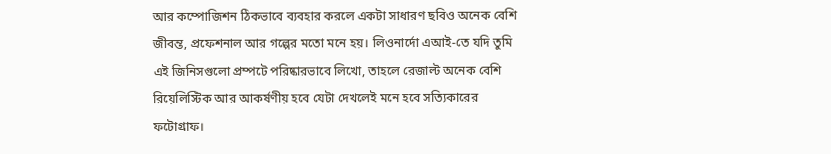আর কম্পোজিশন ঠিকভাবে ব্যবহার করলে একটা সাধারণ ছবিও অনেক বেশি জীবন্ত, প্রফেশনাল আর গল্পের মতো মনে হয়। লিওনার্দো এআই-তে যদি তুমি এই জিনিসগুলো প্রম্পটে পরিষ্কারভাবে লিখো, তাহলে রেজাল্ট অনেক বেশি রিয়েলিস্টিক আর আকর্ষণীয় হবে যেটা দেখলেই মনে হবে সত্যিকারের ফটোগ্রাফ।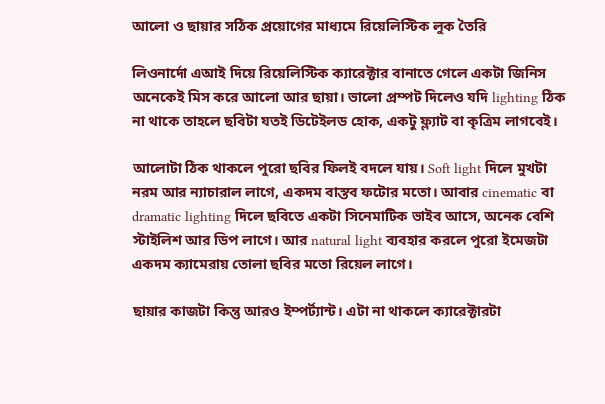আলো ও ছায়ার সঠিক প্রয়োগের মাধ্যমে রিয়েলিস্টিক লুক তৈরি

লিওনার্দো এআই দিয়ে রিয়েলিস্টিক ক্যারেক্টার বানাতে গেলে একটা জিনিস অনেকেই মিস করে আলো আর ছায়া। ভালো প্রম্পট দিলেও যদি lighting ঠিক না থাকে তাহলে ছবিটা যতই ডিটেইলড হোক, একটু ফ্ল্যাট বা কৃত্রিম লাগবেই।

আলোটা ঠিক থাকলে পুরো ছবির ফিলই বদলে যায়। Soft light দিলে মুখটা নরম আর ন্যাচারাল লাগে, একদম বাস্তব ফটোর মতো। আবার cinematic বা dramatic lighting দিলে ছবিতে একটা সিনেমাটিক ভাইব আসে, অনেক বেশি স্টাইলিশ আর ডিপ লাগে। আর natural light ব্যবহার করলে পুরো ইমেজটা একদম ক্যামেরায় তোলা ছবির মতো রিয়েল লাগে।

ছায়ার কাজটা কিন্তু আরও ইম্পর্ট্যান্ট। এটা না থাকলে ক্যারেক্টারটা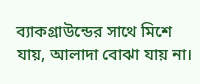ব্যাকগ্রাউন্ডের সাথে মিশে যায়, আলাদা বোঝা যায় না।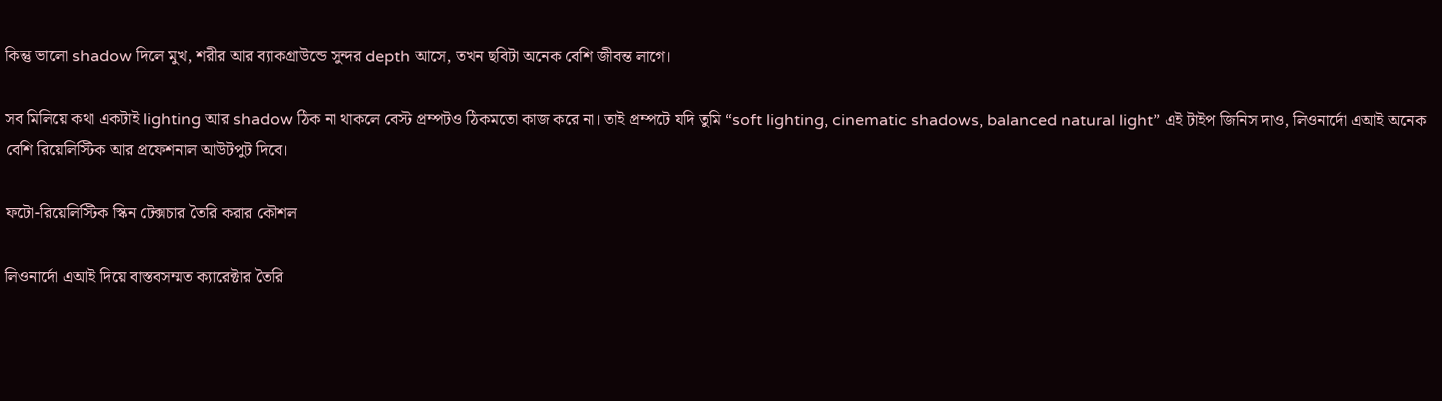কিন্তু ভালো shadow দিলে মুখ, শরীর আর ব্যাকগ্রাউন্ডে সুন্দর depth আসে, তখন ছবিটা অনেক বেশি জীবন্ত লাগে।

সব মিলিয়ে কথা একটাই lighting আর shadow ঠিক না থাকলে বেস্ট প্রম্পটও ঠিকমতো কাজ করে না। তাই প্রম্পটে যদি তুমি “soft lighting, cinematic shadows, balanced natural light” এই টাইপ জিনিস দাও, লিওনার্দো এআই অনেক বেশি রিয়েলিস্টিক আর প্রফেশনাল আউটপুট দিবে।

ফটো-রিয়েলিস্টিক স্কিন টেক্সচার তৈরি করার কৌশল

লিওনার্দো এআই দিয়ে বাস্তবসম্মত ক্যারেক্টার তৈরি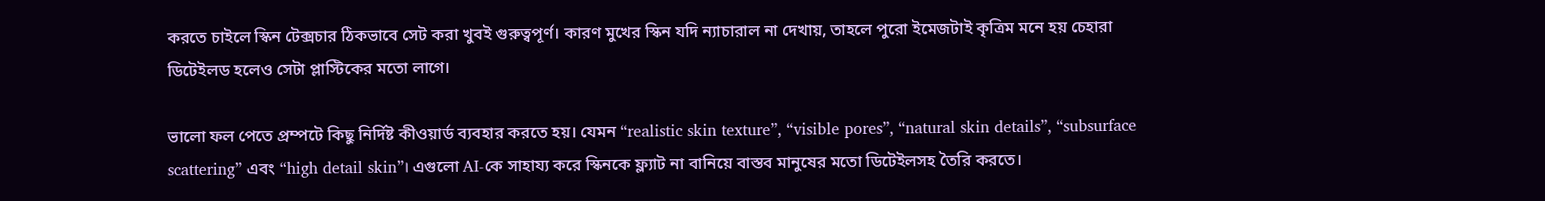করতে চাইলে স্কিন টেক্সচার ঠিকভাবে সেট করা খুবই গুরুত্বপূর্ণ। কারণ মুখের স্কিন যদি ন্যাচারাল না দেখায়, তাহলে পুরো ইমেজটাই কৃত্রিম মনে হয় চেহারা ডিটেইলড হলেও সেটা প্লাস্টিকের মতো লাগে।

ভালো ফল পেতে প্রম্পটে কিছু নির্দিষ্ট কীওয়ার্ড ব্যবহার করতে হয়। যেমন “realistic skin texture”, “visible pores”, “natural skin details”, “subsurface scattering” এবং “high detail skin”। এগুলো AI-কে সাহায্য করে স্কিনকে ফ্ল্যাট না বানিয়ে বাস্তব মানুষের মতো ডিটেইলসহ তৈরি করতে।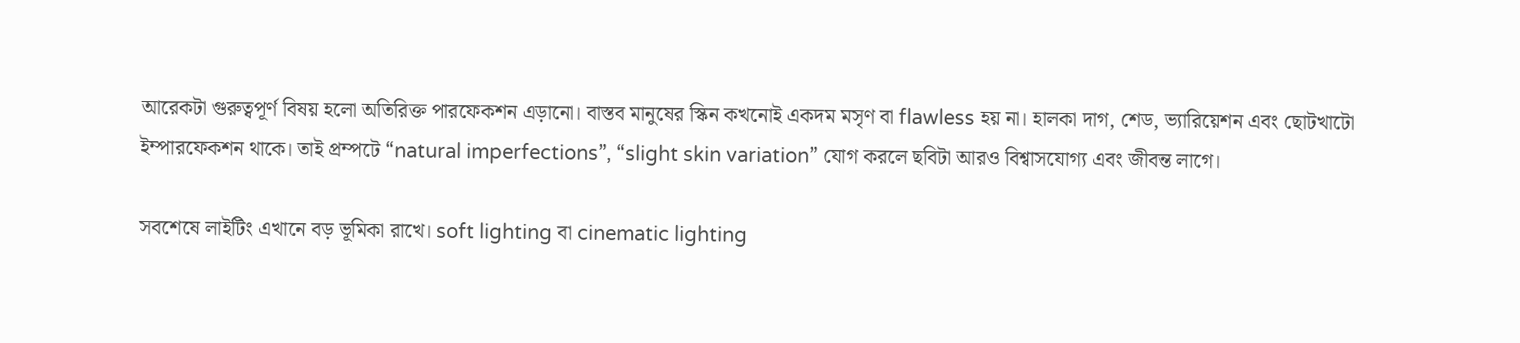আরেকটা গুরুত্বপূর্ণ বিষয় হলো অতিরিক্ত পারফেকশন এড়ানো। বাস্তব মানুষের স্কিন কখনোই একদম মসৃণ বা flawless হয় না। হালকা দাগ, শেড, ভ্যারিয়েশন এবং ছোটখাটো ইম্পারফেকশন থাকে। তাই প্রম্পটে “natural imperfections”, “slight skin variation” যোগ করলে ছবিটা আরও বিশ্বাসযোগ্য এবং জীবন্ত লাগে।

সবশেষে লাইটিং এখানে বড় ভূমিকা রাখে। soft lighting বা cinematic lighting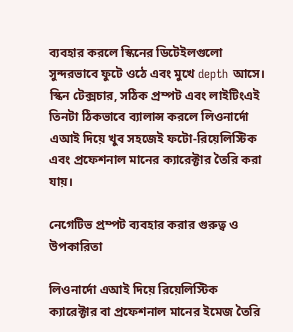ব্যবহার করলে স্কিনের ডিটেইলগুলো সুন্দরভাবে ফুটে ওঠে এবং মুখে depth আসে। স্কিন টেক্সচার, সঠিক প্রম্পট এবং লাইটিংএই তিনটা ঠিকভাবে ব্যালান্স করলে লিওনার্দো এআই দিয়ে খুব সহজেই ফটো-রিয়েলিস্টিক এবং প্রফেশনাল মানের ক্যারেক্টার তৈরি করা যায়।

নেগেটিভ প্রম্পট ব্যবহার করার গুরুত্ব ও উপকারিতা

লিওনার্দো এআই দিয়ে রিয়েলিস্টিক ক্যারেক্টার বা প্রফেশনাল মানের ইমেজ তৈরি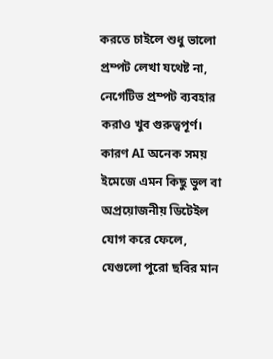করতে চাইলে শুধু ভালো প্রম্পট লেখা যথেষ্ট না, নেগেটিভ প্রম্পট ব্যবহার করাও খুব গুরুত্বপূর্ণ। কারণ AI অনেক সময় ইমেজে এমন কিছু ভুল বা অপ্রয়োজনীয় ডিটেইল যোগ করে ফেলে, যেগুলো পুরো ছবির মান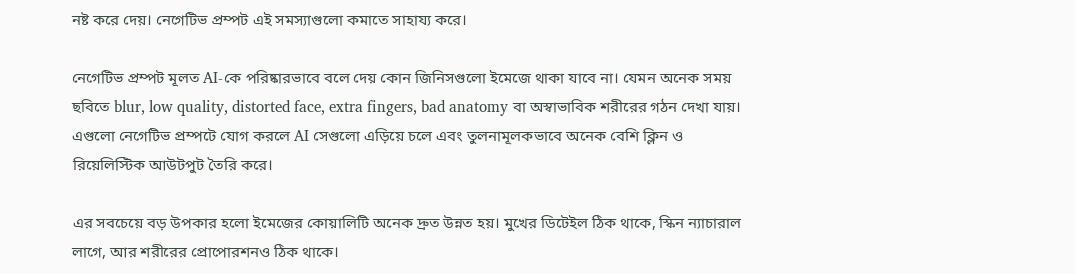নষ্ট করে দেয়। নেগেটিভ প্রম্পট এই সমস্যাগুলো কমাতে সাহায্য করে।

নেগেটিভ প্রম্পট মূলত AI-কে পরিষ্কারভাবে বলে দেয় কোন জিনিসগুলো ইমেজে থাকা যাবে না। যেমন অনেক সময় ছবিতে blur, low quality, distorted face, extra fingers, bad anatomy বা অস্বাভাবিক শরীরের গঠন দেখা যায়। এগুলো নেগেটিভ প্রম্পটে যোগ করলে AI সেগুলো এড়িয়ে চলে এবং তুলনামূলকভাবে অনেক বেশি ক্লিন ও রিয়েলিস্টিক আউটপুট তৈরি করে।

এর সবচেয়ে বড় উপকার হলো ইমেজের কোয়ালিটি অনেক দ্রুত উন্নত হয়। মুখের ডিটেইল ঠিক থাকে, স্কিন ন্যাচারাল লাগে, আর শরীরের প্রোপোরশনও ঠিক থাকে।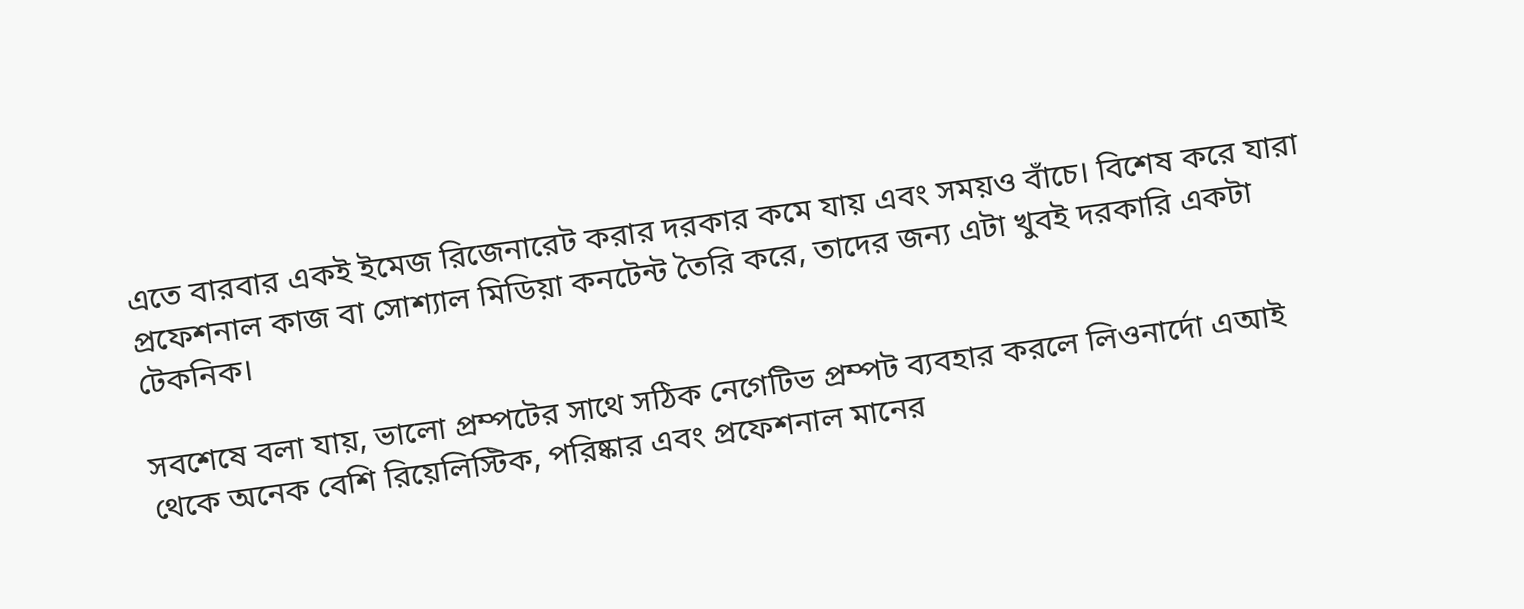এতে বারবার একই ইমেজ রিজেনারেট করার দরকার কমে যায় এবং সময়ও বাঁচে। বিশেষ করে যারা প্রফেশনাল কাজ বা সোশ্যাল মিডিয়া কনটেন্ট তৈরি করে, তাদের জন্য এটা খুবই দরকারি একটা টেকনিক।

সবশেষে বলা যায়, ভালো প্রম্পটের সাথে সঠিক নেগেটিভ প্রম্পট ব্যবহার করলে লিওনার্দো এআই থেকে অনেক বেশি রিয়েলিস্টিক, পরিষ্কার এবং প্রফেশনাল মানের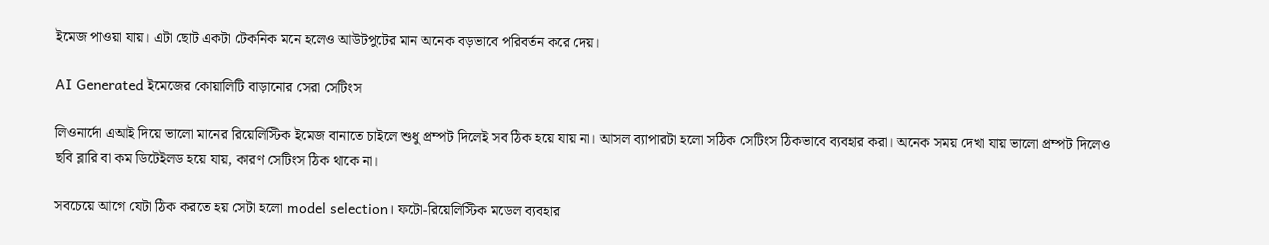ইমেজ পাওয়া যায়। এটা ছোট একটা টেকনিক মনে হলেও আউটপুটের মান অনেক বড়ভাবে পরিবর্তন করে দেয়।

AI Generated ইমেজের কোয়ালিটি বাড়ানোর সেরা সেটিংস

লিওনার্দো এআই দিয়ে ভালো মানের রিয়েলিস্টিক ইমেজ বানাতে চাইলে শুধু প্রম্পট দিলেই সব ঠিক হয়ে যায় না। আসল ব্যাপারটা হলো সঠিক সেটিংস ঠিকভাবে ব্যবহার করা। অনেক সময় দেখা যায় ভালো প্রম্পট দিলেও ছবি ব্লারি বা কম ডিটেইলড হয়ে যায়, কারণ সেটিংস ঠিক থাকে না।

সবচেয়ে আগে যেটা ঠিক করতে হয় সেটা হলো model selection। ফটো-রিয়েলিস্টিক মডেল ব্যবহার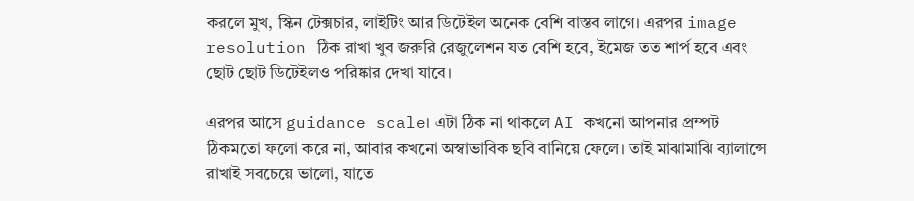করলে মুখ, স্কিন টেক্সচার, লাইটিং আর ডিটেইল অনেক বেশি বাস্তব লাগে। এরপর image resolution ঠিক রাখা খুব জরুরি রেজুলেশন যত বেশি হবে, ইমেজ তত শার্প হবে এবং ছোট ছোট ডিটেইলও পরিষ্কার দেখা যাবে।

এরপর আসে guidance scale। এটা ঠিক না থাকলে AI কখনো আপনার প্রম্পট ঠিকমতো ফলো করে না, আবার কখনো অস্বাভাবিক ছবি বানিয়ে ফেলে। তাই মাঝামাঝি ব্যালান্সে রাখাই সবচেয়ে ভালো, যাতে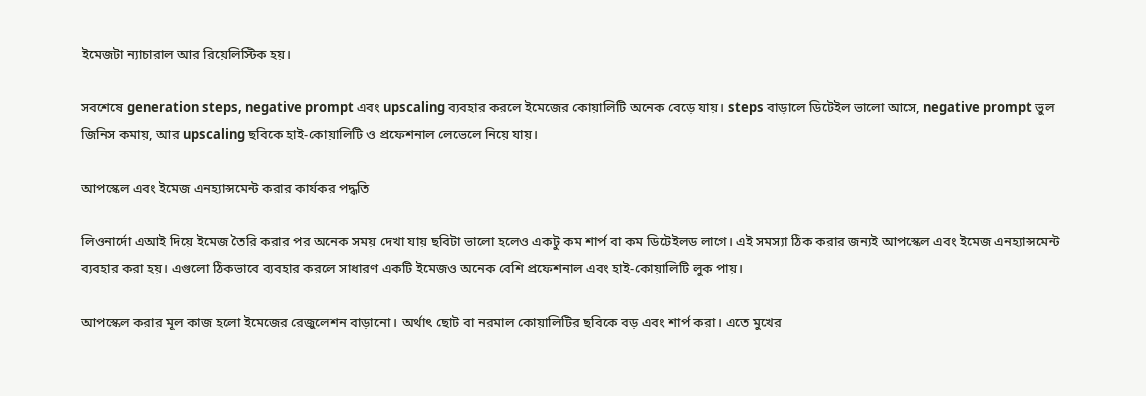ইমেজটা ন্যাচারাল আর রিয়েলিস্টিক হয়।

সবশেষে generation steps, negative prompt এবং upscaling ব্যবহার করলে ইমেজের কোয়ালিটি অনেক বেড়ে যায়। steps বাড়ালে ডিটেইল ভালো আসে, negative prompt ভুল জিনিস কমায়, আর upscaling ছবিকে হাই-কোয়ালিটি ও প্রফেশনাল লেভেলে নিয়ে যায়।

আপস্কেল এবং ইমেজ এনহ্যান্সমেন্ট করার কার্যকর পদ্ধতি

লিওনার্দো এআই দিয়ে ইমেজ তৈরি করার পর অনেক সময় দেখা যায় ছবিটা ভালো হলেও একটু কম শার্প বা কম ডিটেইলড লাগে। এই সমস্যা ঠিক করার জন্যই আপস্কেল এবং ইমেজ এনহ্যান্সমেন্ট ব্যবহার করা হয়। এগুলো ঠিকভাবে ব্যবহার করলে সাধারণ একটি ইমেজও অনেক বেশি প্রফেশনাল এবং হাই-কোয়ালিটি লুক পায়।

আপস্কেল করার মূল কাজ হলো ইমেজের রেজুলেশন বাড়ানো। অর্থাৎ ছোট বা নরমাল কোয়ালিটির ছবিকে বড় এবং শার্প করা। এতে মুখের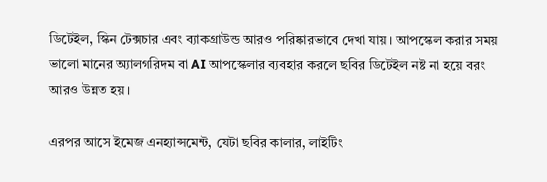ডিটেইল, স্কিন টেক্সচার এবং ব্যাকগ্রাউন্ড আরও পরিষ্কারভাবে দেখা যায়। আপস্কেল করার সময় ভালো মানের অ্যালগরিদম বা AI আপস্কেলার ব্যবহার করলে ছবির ডিটেইল নষ্ট না হয়ে বরং আরও উন্নত হয়।

এরপর আসে ইমেজ এনহ্যান্সমেন্ট, যেটা ছবির কালার, লাইটিং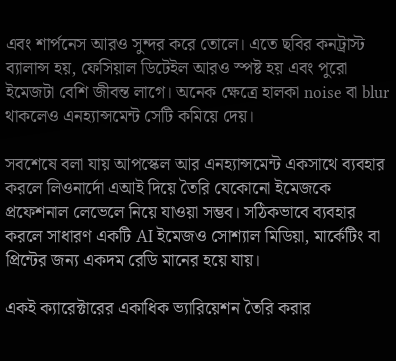এবং শার্পনেস আরও সুন্দর করে তোলে। এতে ছবির কনট্রাস্ট ব্যালান্স হয়, ফেসিয়াল ডিটেইল আরও স্পষ্ট হয় এবং পুরো ইমেজটা বেশি জীবন্ত লাগে। অনেক ক্ষেত্রে হালকা noise বা blur থাকলেও এনহ্যান্সমেন্ট সেটি কমিয়ে দেয়।

সবশেষে বলা যায় আপস্কেল আর এনহ্যান্সমেন্ট একসাথে ব্যবহার করলে লিওনার্দো এআই দিয়ে তৈরি যেকোনো ইমেজকে প্রফেশনাল লেভেলে নিয়ে যাওয়া সম্ভব। সঠিকভাবে ব্যবহার করলে সাধারণ একটি AI ইমেজও সোশ্যাল মিডিয়া, মার্কেটিং বা প্রিন্টের জন্য একদম রেডি মানের হয়ে যায়।

একই ক্যারেক্টারের একাধিক ভ্যারিয়েশন তৈরি করার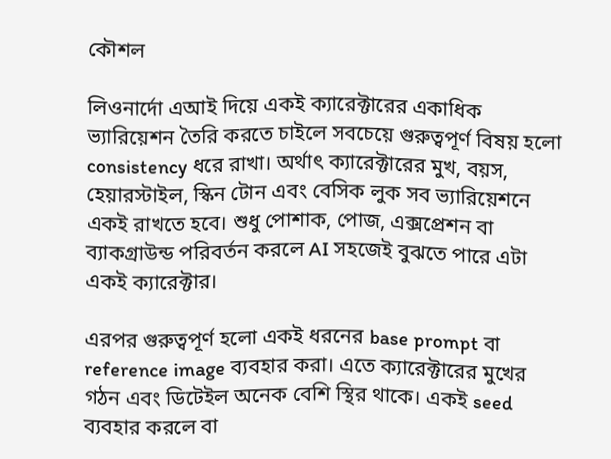কৌশল

লিওনার্দো এআই দিয়ে একই ক্যারেক্টারের একাধিক ভ্যারিয়েশন তৈরি করতে চাইলে সবচেয়ে গুরুত্বপূর্ণ বিষয় হলো consistency ধরে রাখা। অর্থাৎ ক্যারেক্টারের মুখ, বয়স, হেয়ারস্টাইল, স্কিন টোন এবং বেসিক লুক সব ভ্যারিয়েশনে একই রাখতে হবে। শুধু পোশাক, পোজ, এক্সপ্রেশন বা ব্যাকগ্রাউন্ড পরিবর্তন করলে AI সহজেই বুঝতে পারে এটা একই ক্যারেক্টার।

এরপর গুরুত্বপূর্ণ হলো একই ধরনের base prompt বা reference image ব্যবহার করা। এতে ক্যারেক্টারের মুখের গঠন এবং ডিটেইল অনেক বেশি স্থির থাকে। একই seed ব্যবহার করলে বা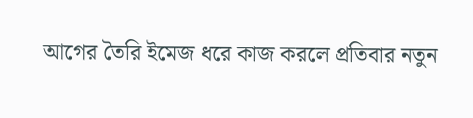আগের তৈরি ইমেজ ধরে কাজ করলে প্রতিবার নতুন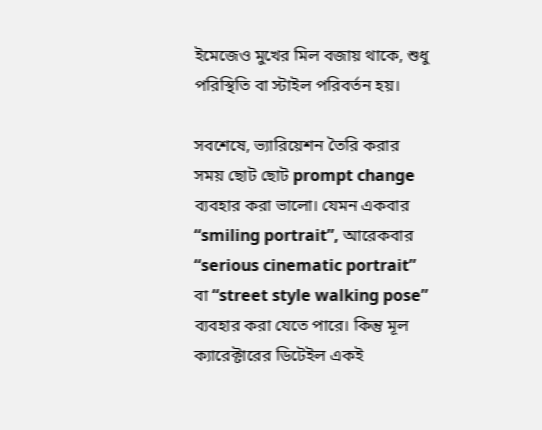ইমেজেও মুখের মিল বজায় থাকে, শুধু পরিস্থিতি বা স্টাইল পরিবর্তন হয়।

সবশেষে, ভ্যারিয়েশন তৈরি করার সময় ছোট ছোট prompt change ব্যবহার করা ভালো। যেমন একবার “smiling portrait”, আরেকবার “serious cinematic portrait” বা “street style walking pose” ব্যবহার করা যেতে পারে। কিন্তু মূল ক্যারেক্টারের ডিটেইল একই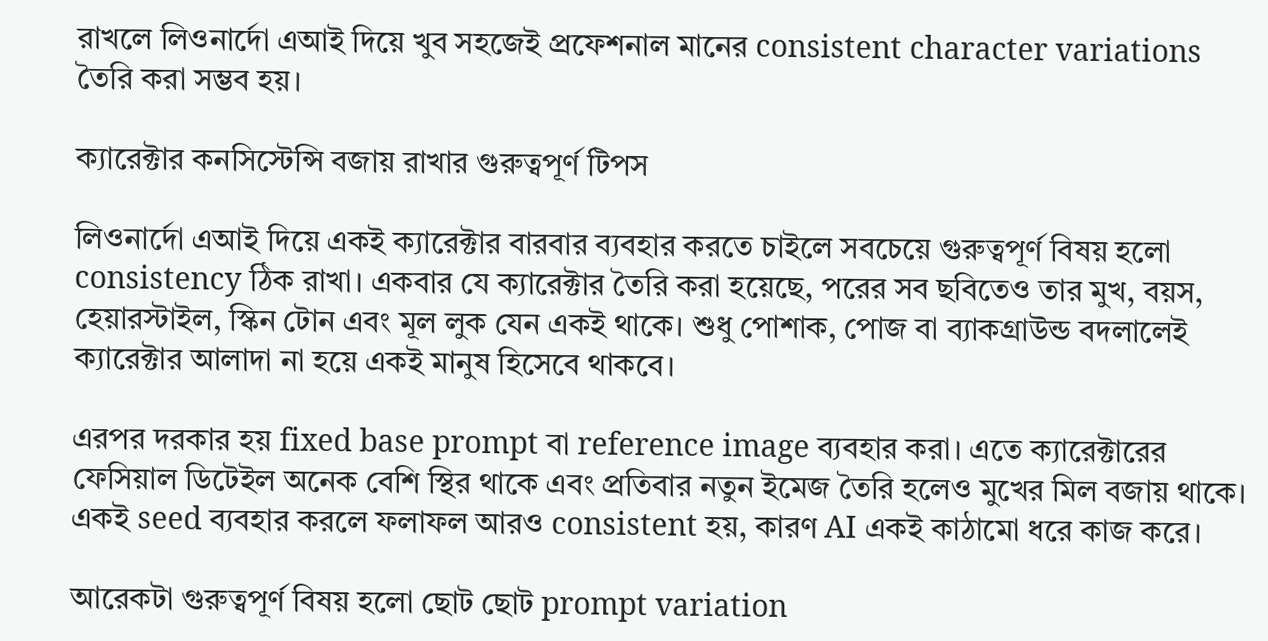রাখলে লিওনার্দো এআই দিয়ে খুব সহজেই প্রফেশনাল মানের consistent character variations তৈরি করা সম্ভব হয়।

ক্যারেক্টার কনসিস্টেন্সি বজায় রাখার গুরুত্বপূর্ণ টিপস

লিওনার্দো এআই দিয়ে একই ক্যারেক্টার বারবার ব্যবহার করতে চাইলে সবচেয়ে গুরুত্বপূর্ণ বিষয় হলো consistency ঠিক রাখা। একবার যে ক্যারেক্টার তৈরি করা হয়েছে, পরের সব ছবিতেও তার মুখ, বয়স, হেয়ারস্টাইল, স্কিন টোন এবং মূল লুক যেন একই থাকে। শুধু পোশাক, পোজ বা ব্যাকগ্রাউন্ড বদলালেই ক্যারেক্টার আলাদা না হয়ে একই মানুষ হিসেবে থাকবে।

এরপর দরকার হয় fixed base prompt বা reference image ব্যবহার করা। এতে ক্যারেক্টারের ফেসিয়াল ডিটেইল অনেক বেশি স্থির থাকে এবং প্রতিবার নতুন ইমেজ তৈরি হলেও মুখের মিল বজায় থাকে। একই seed ব্যবহার করলে ফলাফল আরও consistent হয়, কারণ AI একই কাঠামো ধরে কাজ করে।

আরেকটা গুরুত্বপূর্ণ বিষয় হলো ছোট ছোট prompt variation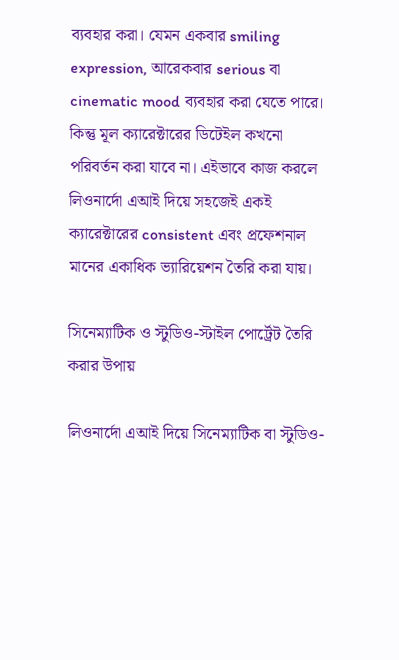ব্যবহার করা। যেমন একবার smiling expression, আরেকবার serious বা cinematic mood ব্যবহার করা যেতে পারে। কিন্তু মূল ক্যারেক্টারের ডিটেইল কখনো পরিবর্তন করা যাবে না। এইভাবে কাজ করলে লিওনার্দো এআই দিয়ে সহজেই একই ক্যারেক্টারের consistent এবং প্রফেশনাল মানের একাধিক ভ্যারিয়েশন তৈরি করা যায়।

সিনেম্যাটিক ও স্টুডিও-স্টাইল পোর্ট্রেট তৈরি করার উপায়

লিওনার্দো এআই দিয়ে সিনেম্যাটিক বা স্টুডিও-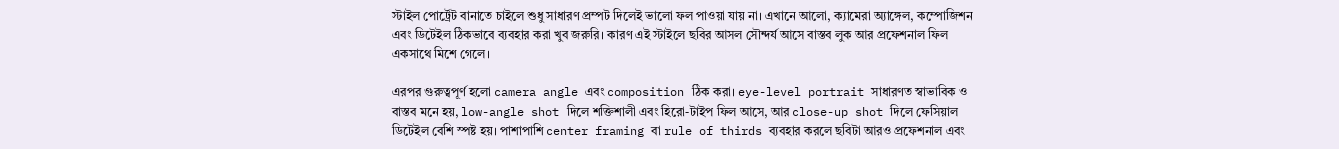স্টাইল পোর্ট্রেট বানাতে চাইলে শুধু সাধারণ প্রম্পট দিলেই ভালো ফল পাওয়া যায় না। এখানে আলো, ক্যামেরা অ্যাঙ্গেল, কম্পোজিশন এবং ডিটেইল ঠিকভাবে ব্যবহার করা খুব জরুরি। কারণ এই স্টাইলে ছবির আসল সৌন্দর্য আসে বাস্তব লুক আর প্রফেশনাল ফিল একসাথে মিশে গেলে।

এরপর গুরুত্বপূর্ণ হলো camera angle এবং composition ঠিক করা। eye-level portrait সাধারণত স্বাভাবিক ও বাস্তব মনে হয়, low-angle shot দিলে শক্তিশালী এবং হিরো-টাইপ ফিল আসে, আর close-up shot দিলে ফেসিয়াল ডিটেইল বেশি স্পষ্ট হয়। পাশাপাশি center framing বা rule of thirds ব্যবহার করলে ছবিটা আরও প্রফেশনাল এবং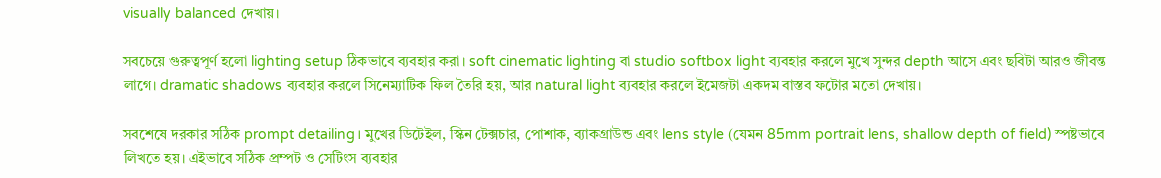visually balanced দেখায়।

সবচেয়ে গুরুত্বপূর্ণ হলো lighting setup ঠিকভাবে ব্যবহার করা। soft cinematic lighting বা studio softbox light ব্যবহার করলে মুখে সুন্দর depth আসে এবং ছবিটা আরও জীবন্ত লাগে। dramatic shadows ব্যবহার করলে সিনেম্যাটিক ফিল তৈরি হয়, আর natural light ব্যবহার করলে ইমেজটা একদম বাস্তব ফটোর মতো দেখায়।

সবশেষে দরকার সঠিক prompt detailing। মুখের ডিটেইল, স্কিন টেক্সচার, পোশাক, ব্যাকগ্রাউন্ড এবং lens style (যেমন 85mm portrait lens, shallow depth of field) স্পষ্টভাবে লিখতে হয়। এইভাবে সঠিক প্রম্পট ও সেটিংস ব্যবহার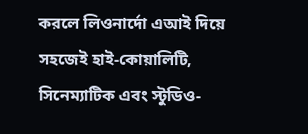করলে লিওনার্দো এআই দিয়ে সহজেই হাই-কোয়ালিটি, সিনেম্যাটিক এবং স্টুডিও-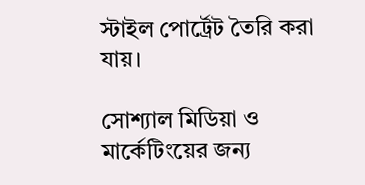স্টাইল পোর্ট্রেট তৈরি করা যায়।

সোশ্যাল মিডিয়া ও মার্কেটিংয়ের জন্য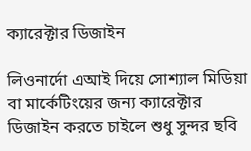ক্যারেক্টার ডিজাইন

লিওনার্দো এআই দিয়ে সোশ্যাল মিডিয়া বা মার্কেটিংয়ের জন্য ক্যারেক্টার ডিজাইন করতে চাইলে শুধু সুন্দর ছবি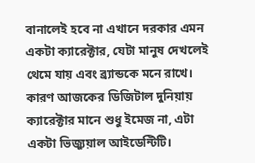বানালেই হবে না এখানে দরকার এমন একটা ক্যারেক্টার, যেটা মানুষ দেখলেই থেমে যায় এবং ব্র্যান্ডকে মনে রাখে। কারণ আজকের ডিজিটাল দুনিয়ায় ক্যারেক্টার মানে শুধু ইমেজ না, এটা একটা ভিজ্যুয়াল আইডেন্টিটি।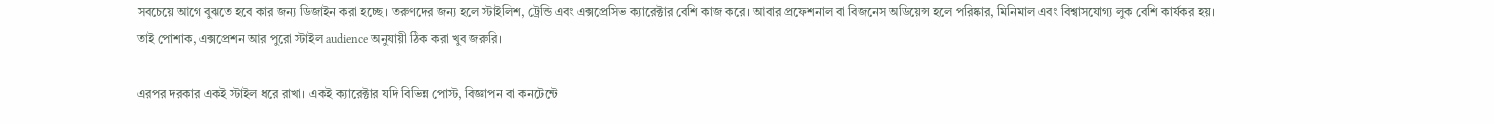সবচেয়ে আগে বুঝতে হবে কার জন্য ডিজাইন করা হচ্ছে। তরুণদের জন্য হলে স্টাইলিশ, ট্রেন্ডি এবং এক্সপ্রেসিভ ক্যারেক্টার বেশি কাজ করে। আবার প্রফেশনাল বা বিজনেস অডিয়েন্স হলে পরিষ্কার, মিনিমাল এবং বিশ্বাসযোগ্য লুক বেশি কার্যকর হয়। তাই পোশাক, এক্সপ্রেশন আর পুরো স্টাইল audience অনুযায়ী ঠিক করা খুব জরুরি।

এরপর দরকার একই স্টাইল ধরে রাখা। একই ক্যারেক্টার যদি বিভিন্ন পোস্ট, বিজ্ঞাপন বা কনটেন্টে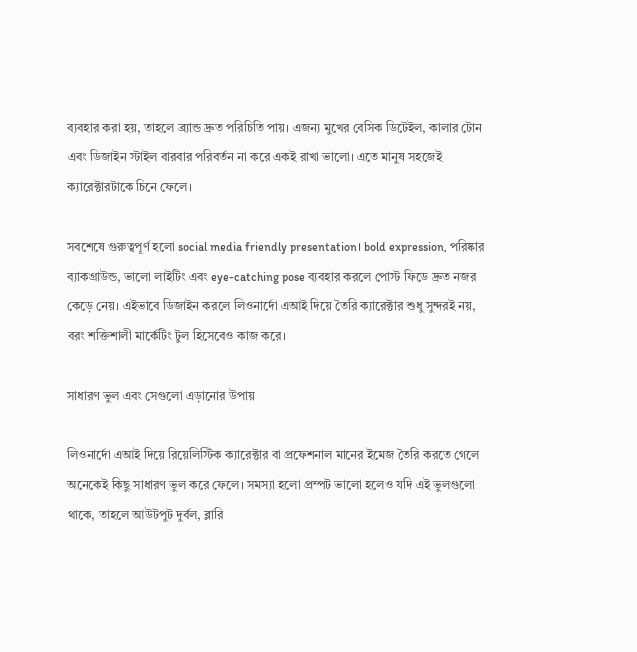ব্যবহার করা হয়, তাহলে ব্র্যান্ড দ্রুত পরিচিতি পায়। এজন্য মুখের বেসিক ডিটেইল, কালার টোন এবং ডিজাইন স্টাইল বারবার পরিবর্তন না করে একই রাখা ভালো। এতে মানুষ সহজেই ক্যারেক্টারটাকে চিনে ফেলে।

সবশেষে গুরুত্বপূর্ণ হলো social media friendly presentation। bold expression, পরিষ্কার ব্যাকগ্রাউন্ড, ভালো লাইটিং এবং eye-catching pose ব্যবহার করলে পোস্ট ফিডে দ্রুত নজর কেড়ে নেয়। এইভাবে ডিজাইন করলে লিওনার্দো এআই দিয়ে তৈরি ক্যারেক্টার শুধু সুন্দরই নয়, বরং শক্তিশালী মার্কেটিং টুল হিসেবেও কাজ করে।

সাধারণ ভুল এবং সেগুলো এড়ানোর উপায়

লিওনার্দো এআই দিয়ে রিয়েলিস্টিক ক্যারেক্টার বা প্রফেশনাল মানের ইমেজ তৈরি করতে গেলে অনেকেই কিছু সাধারণ ভুল করে ফেলে। সমস্যা হলো প্রম্পট ভালো হলেও যদি এই ভুলগুলো থাকে, তাহলে আউটপুট দুর্বল, ব্লারি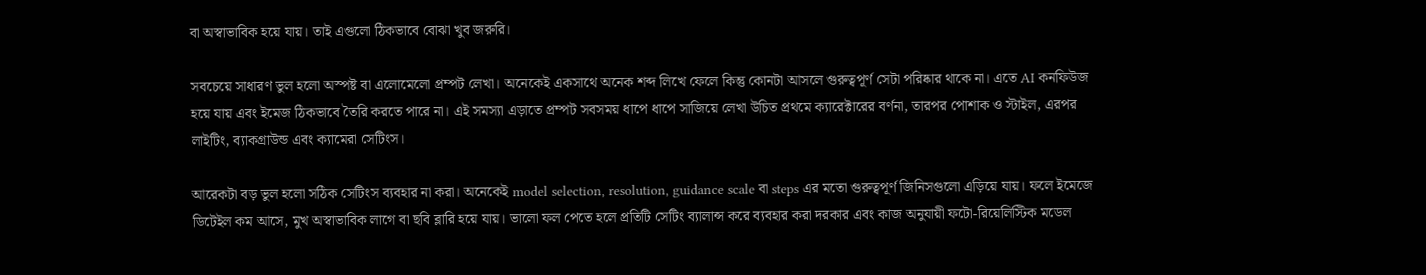বা অস্বাভাবিক হয়ে যায়। তাই এগুলো ঠিকভাবে বোঝা খুব জরুরি।

সবচেয়ে সাধারণ ভুল হলো অস্পষ্ট বা এলোমেলো প্রম্পট লেখা। অনেকেই একসাথে অনেক শব্দ লিখে ফেলে কিন্তু কোনটা আসলে গুরুত্বপূর্ণ সেটা পরিষ্কার থাকে না। এতে AI কনফিউজ হয়ে যায় এবং ইমেজ ঠিকভাবে তৈরি করতে পারে না। এই সমস্যা এড়াতে প্রম্পট সবসময় ধাপে ধাপে সাজিয়ে লেখা উচিত প্রথমে ক্যারেক্টারের বর্ণনা, তারপর পোশাক ও স্টাইল, এরপর লাইটিং, ব্যাকগ্রাউন্ড এবং ক্যামেরা সেটিংস।

আরেকটা বড় ভুল হলো সঠিক সেটিংস ব্যবহার না করা। অনেকেই model selection, resolution, guidance scale বা steps এর মতো গুরুত্বপূর্ণ জিনিসগুলো এড়িয়ে যায়। ফলে ইমেজে ডিটেইল কম আসে, মুখ অস্বাভাবিক লাগে বা ছবি ব্লারি হয়ে যায়। ভালো ফল পেতে হলে প্রতিটি সেটিং ব্যালান্স করে ব্যবহার করা দরকার এবং কাজ অনুযায়ী ফটো-রিয়েলিস্টিক মডেল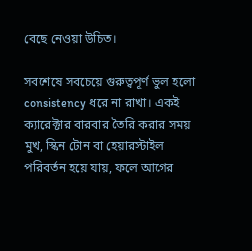বেছে নেওয়া উচিত।

সবশেষে সবচেয়ে গুরুত্বপূর্ণ ভুল হলো consistency ধরে না রাখা। একই ক্যারেক্টার বারবার তৈরি করার সময় মুখ, স্কিন টোন বা হেয়ারস্টাইল পরিবর্তন হয়ে যায়, ফলে আগের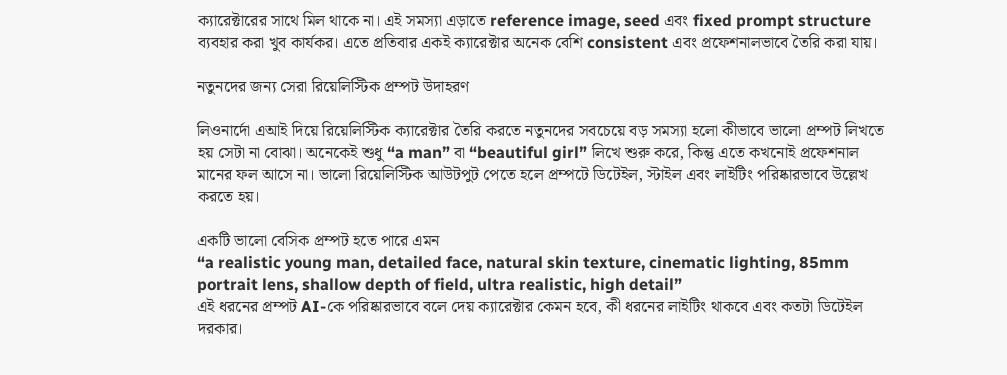ক্যারেক্টারের সাথে মিল থাকে না। এই সমস্যা এড়াতে reference image, seed এবং fixed prompt structure ব্যবহার করা খুব কার্যকর। এতে প্রতিবার একই ক্যারেক্টার অনেক বেশি consistent এবং প্রফেশনালভাবে তৈরি করা যায়।

নতুনদের জন্য সেরা রিয়েলিস্টিক প্রম্পট উদাহরণ

লিওনার্দো এআই দিয়ে রিয়েলিস্টিক ক্যারেক্টার তৈরি করতে নতুনদের সবচেয়ে বড় সমস্যা হলো কীভাবে ভালো প্রম্পট লিখতে হয় সেটা না বোঝা। অনেকেই শুধু “a man” বা “beautiful girl” লিখে শুরু করে, কিন্তু এতে কখনোই প্রফেশনাল মানের ফল আসে না। ভালো রিয়েলিস্টিক আউটপুট পেতে হলে প্রম্পটে ডিটেইল, স্টাইল এবং লাইটিং পরিষ্কারভাবে উল্লেখ করতে হয়।

একটি ভালো বেসিক প্রম্পট হতে পারে এমন
“a realistic young man, detailed face, natural skin texture, cinematic lighting, 85mm portrait lens, shallow depth of field, ultra realistic, high detail”
এই ধরনের প্রম্পট AI-কে পরিষ্কারভাবে বলে দেয় ক্যারেক্টার কেমন হবে, কী ধরনের লাইটিং থাকবে এবং কতটা ডিটেইল দরকার।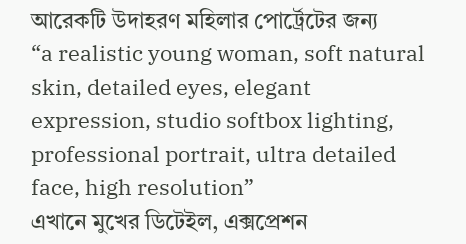আরেকটি উদাহরণ মহিলার পোর্ট্রেটের জন্য
“a realistic young woman, soft natural skin, detailed eyes, elegant expression, studio softbox lighting, professional portrait, ultra detailed face, high resolution”
এখানে মুখের ডিটেইল, এক্সপ্রেশন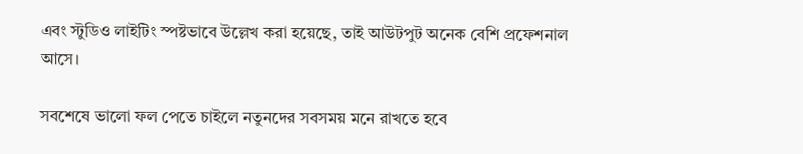এবং স্টুডিও লাইটিং স্পষ্টভাবে উল্লেখ করা হয়েছে, তাই আউটপুট অনেক বেশি প্রফেশনাল আসে।

সবশেষে ভালো ফল পেতে চাইলে নতুনদের সবসময় মনে রাখতে হবে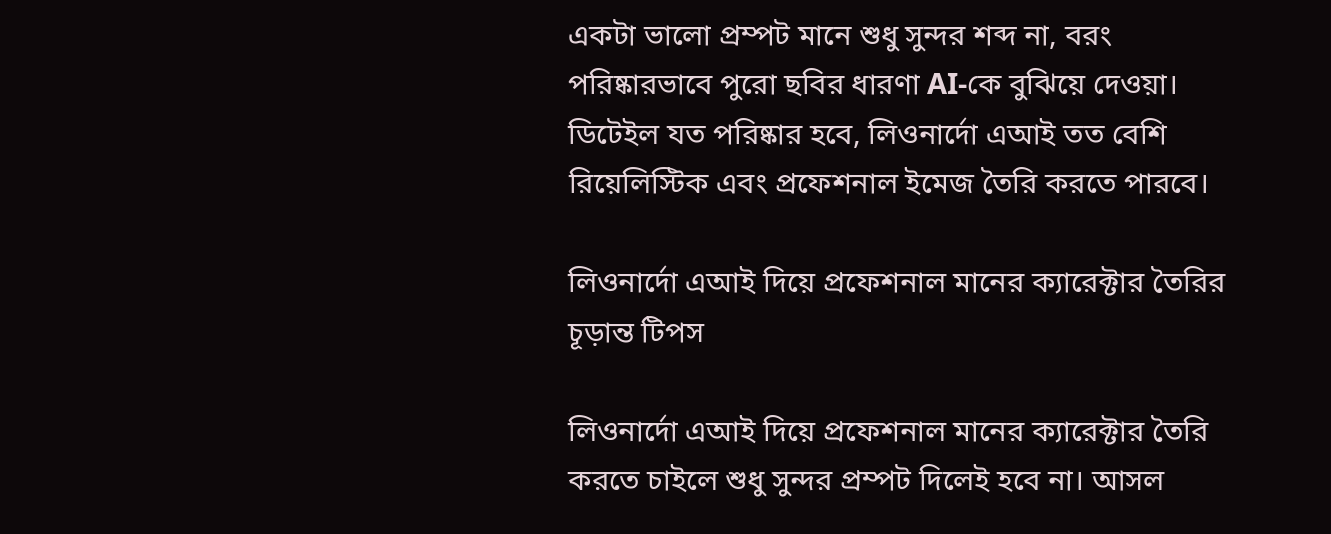একটা ভালো প্রম্পট মানে শুধু সুন্দর শব্দ না, বরং পরিষ্কারভাবে পুরো ছবির ধারণা AI-কে বুঝিয়ে দেওয়া। ডিটেইল যত পরিষ্কার হবে, লিওনার্দো এআই তত বেশি রিয়েলিস্টিক এবং প্রফেশনাল ইমেজ তৈরি করতে পারবে।

লিওনার্দো এআই দিয়ে প্রফেশনাল মানের ক্যারেক্টার তৈরির চূড়ান্ত টিপস

লিওনার্দো এআই দিয়ে প্রফেশনাল মানের ক্যারেক্টার তৈরি করতে চাইলে শুধু সুন্দর প্রম্পট দিলেই হবে না। আসল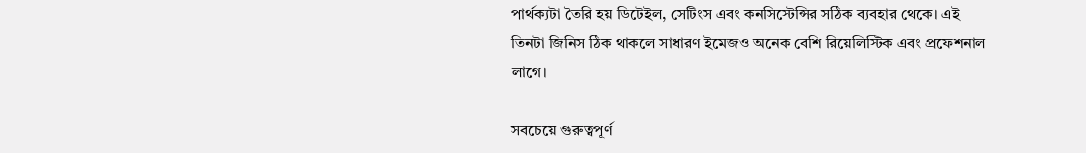পার্থক্যটা তৈরি হয় ডিটেইল, সেটিংস এবং কনসিস্টেন্সির সঠিক ব্যবহার থেকে। এই তিনটা জিনিস ঠিক থাকলে সাধারণ ইমেজও অনেক বেশি রিয়েলিস্টিক এবং প্রফেশনাল লাগে।

সবচেয়ে গুরুত্বপূর্ণ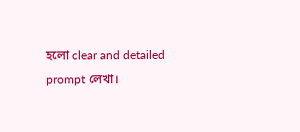হলো clear and detailed prompt লেখা।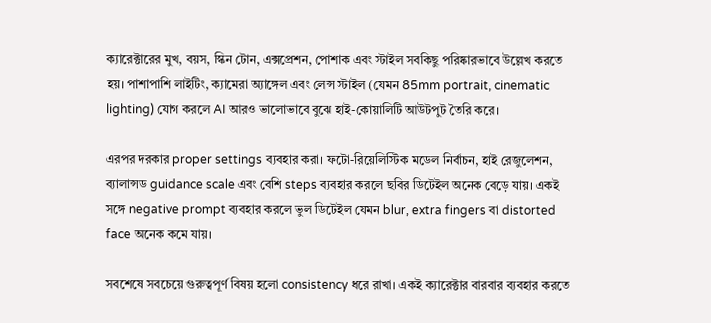ক্যারেক্টারের মুখ, বয়স, স্কিন টোন, এক্সপ্রেশন, পোশাক এবং স্টাইল সবকিছু পরিষ্কারভাবে উল্লেখ করতে হয়। পাশাপাশি লাইটিং, ক্যামেরা অ্যাঙ্গেল এবং লেন্স স্টাইল (যেমন 85mm portrait, cinematic lighting) যোগ করলে AI আরও ভালোভাবে বুঝে হাই-কোয়ালিটি আউটপুট তৈরি করে।

এরপর দরকার proper settings ব্যবহার করা। ফটো-রিয়েলিস্টিক মডেল নির্বাচন, হাই রেজুলেশন, ব্যালান্সড guidance scale এবং বেশি steps ব্যবহার করলে ছবির ডিটেইল অনেক বেড়ে যায়। একই সঙ্গে negative prompt ব্যবহার করলে ভুল ডিটেইল যেমন blur, extra fingers বা distorted face অনেক কমে যায়।

সবশেষে সবচেয়ে গুরুত্বপূর্ণ বিষয় হলো consistency ধরে রাখা। একই ক্যারেক্টার বারবার ব্যবহার করতে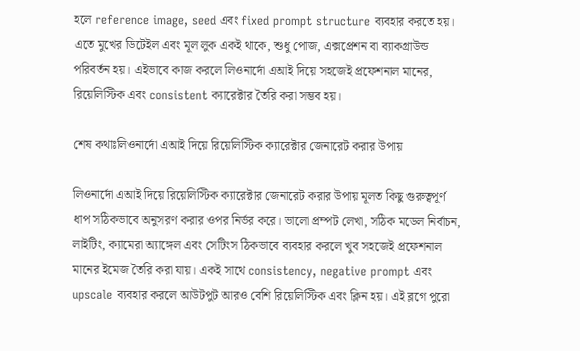হলে reference image, seed এবং fixed prompt structure ব্যবহার করতে হয়। এতে মুখের ডিটেইল এবং মূল লুক একই থাকে, শুধু পোজ, এক্সপ্রেশন বা ব্যাকগ্রাউন্ড পরিবর্তন হয়। এইভাবে কাজ করলে লিওনার্দো এআই দিয়ে সহজেই প্রফেশনাল মানের, রিয়েলিস্টিক এবং consistent ক্যারেক্টার তৈরি করা সম্ভব হয়।

শেষ কথাঃলিওনার্দো এআই দিয়ে রিয়েলিস্টিক ক্যারেক্টার জেনারেট করার উপায়

লিওনার্দো এআই দিয়ে রিয়েলিস্টিক ক্যারেক্টার জেনারেট করার উপায় মূলত কিছু গুরুত্বপূর্ণ ধাপ সঠিকভাবে অনুসরণ করার ওপর নির্ভর করে। ভালো প্রম্পট লেখা, সঠিক মডেল নির্বাচন, লাইটিং, ক্যামেরা অ্যাঙ্গেল এবং সেটিংস ঠিকভাবে ব্যবহার করলে খুব সহজেই প্রফেশনাল মানের ইমেজ তৈরি করা যায়। একই সাথে consistency, negative prompt এবং upscale ব্যবহার করলে আউটপুট আরও বেশি রিয়েলিস্টিক এবং ক্লিন হয়। এই ব্লগে পুরো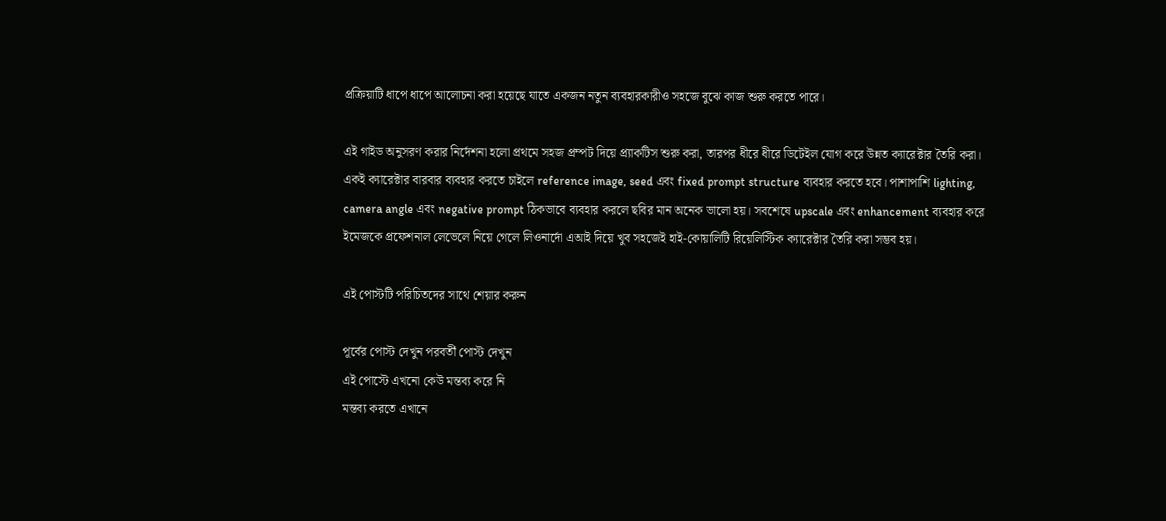প্রক্রিয়াটি ধাপে ধাপে আলোচনা করা হয়েছে যাতে একজন নতুন ব্যবহারকারীও সহজে বুঝে কাজ শুরু করতে পারে।

এই গাইড অনুসরণ করার নির্দেশনা হলো প্রথমে সহজ প্রম্পট দিয়ে প্র্যাকটিস শুরু করা, তারপর ধীরে ধীরে ডিটেইল যোগ করে উন্নত ক্যারেক্টার তৈরি করা। একই ক্যারেক্টার বারবার ব্যবহার করতে চাইলে reference image, seed এবং fixed prompt structure ব্যবহার করতে হবে। পাশাপাশি lighting, camera angle এবং negative prompt ঠিকভাবে ব্যবহার করলে ছবির মান অনেক ভালো হয়। সবশেষে upscale এবং enhancement ব্যবহার করে ইমেজকে প্রফেশনাল লেভেলে নিয়ে গেলে লিওনার্দো এআই দিয়ে খুব সহজেই হাই-কোয়ালিটি রিয়েলিস্টিক ক্যারেক্টার তৈরি করা সম্ভব হয়।

এই পোস্টটি পরিচিতদের সাথে শেয়ার করুন

পূর্বের পোস্ট দেখুন পরবর্তী পোস্ট দেখুন
এই পোস্টে এখনো কেউ মন্তব্য করে নি
মন্তব্য করতে এখানে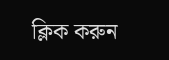ক্লিক করুন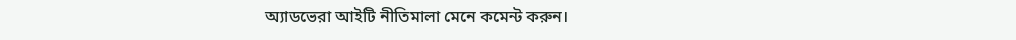অ্যাডভেরা আইটি নীতিমালা মেনে কমেন্ট করুন।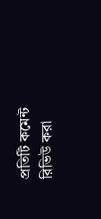প্রতিটি কমেন্ট রিভিউ করা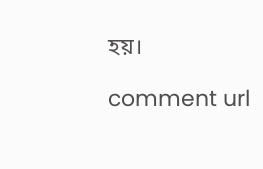হয়।

comment url